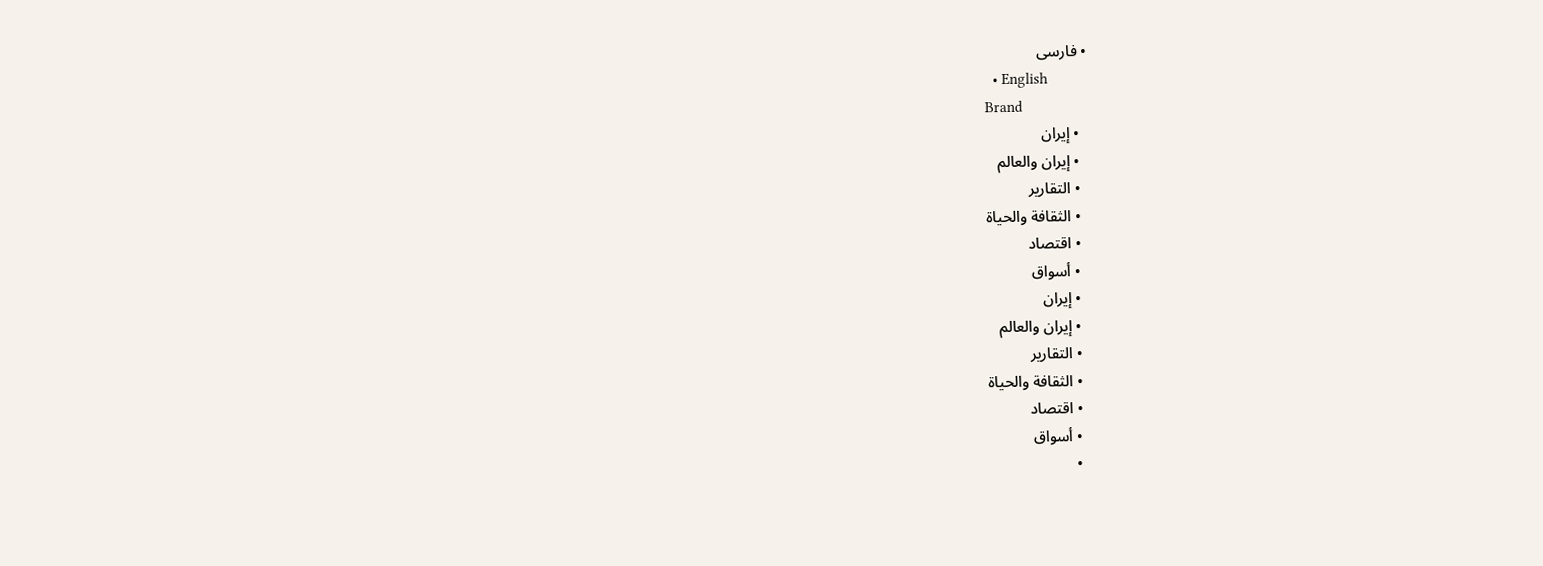• فارسی
  • English
Brand
  • إيران
  • إيران والعالم
  • التقارير
  • الثقافة والحياة
  • اقتصاد
  • أسواق
  • إيران
  • إيران والعالم
  • التقارير
  • الثقافة والحياة
  • اقتصاد
  • أسواق
  •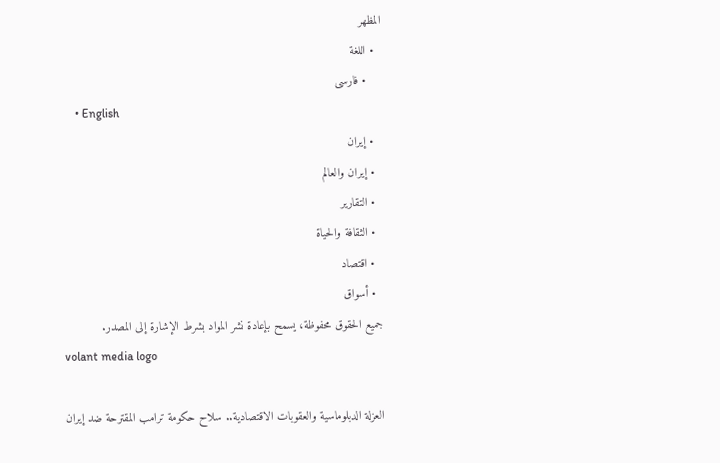المظهر
  • اللغة
    • فارسی
    • English
  • إيران
  • إيران والعالم
  • التقارير
  • الثقافة والحياة
  • اقتصاد
  • أسواق
جميع الحقوق محفوظة، يسمح بإعادة نشر المواد بشرط الإشارة إلى المصدر.
volant media logo

العزلة الدبلوماسية والعقوبات الاقتصادية.. سلاح حكومة ترامب المقترحة ضد إيران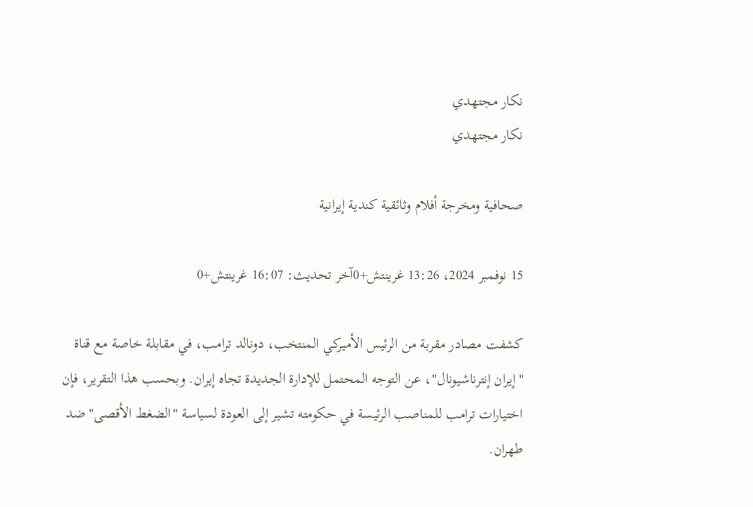نكار مجتهدي
نكار مجتهدي

صحافية ومخرجة أفلام وثائقية كندية إيرانية

15 نوفمبر 2024، 13:26 غرينتش+0آخر تحديث: 16:07 غرينتش+0

كشفت مصادر مقربة من الرئيس الأميركي المنتخب، دونالد ترامب، في مقابلة خاصة مع قناة "إيران إنترناشيونال"، عن التوجه المحتمل للإدارة الجديدة تجاه إيران. وبحسب هذا التقرير، فإن اختيارات ترامب للمناصب الرئيسة في حكومته تشير إلى العودة لسياسة "الضغط الأقصى" ضد طهران.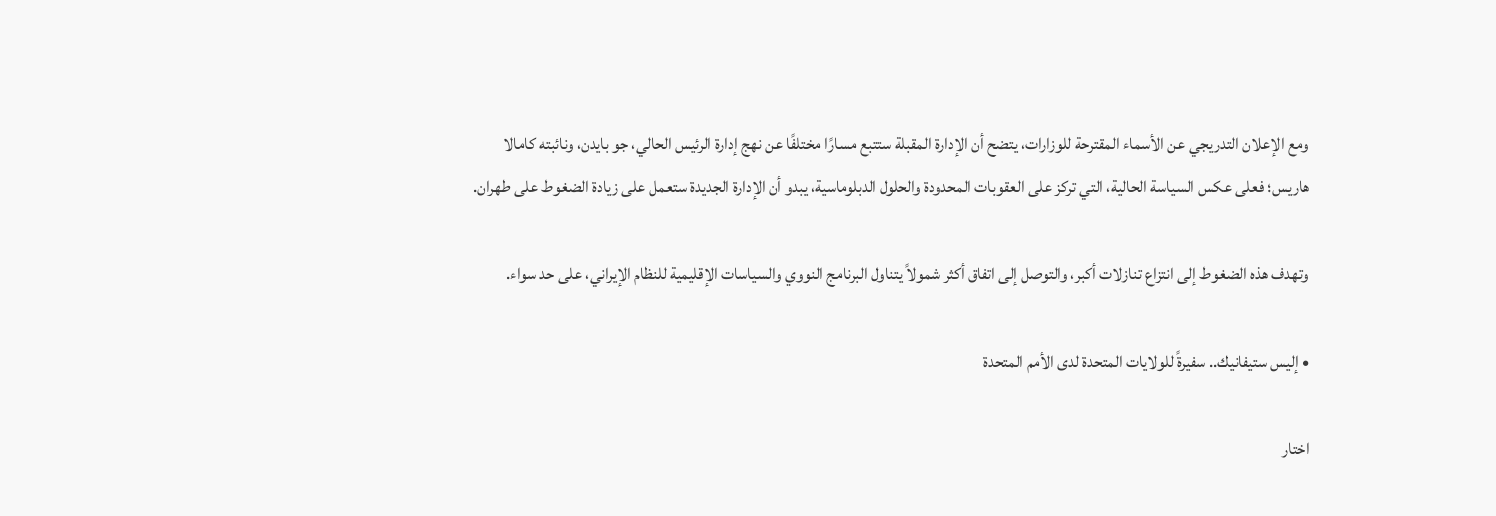ومع الإعلان التدريجي عن الأسماء المقترحة للوزارات، يتضح أن الإدارة المقبلة ستتبع مسارًا مختلفًا عن نهج إدارة الرئيس الحالي، جو بايدن، ونائبته كامالا هاريس؛ فعلى عكس السياسة الحالية، التي تركز على العقوبات المحدودة والحلول الدبلوماسية، يبدو أن الإدارة الجديدة ستعمل على زيادة الضغوط على طهران.

وتهدف هذه الضغوط إلى انتزاع تنازلات أكبر، والتوصل إلى اتفاق أكثر شمولاً يتناول البرنامج النووي والسياسات الإقليمية للنظام الإيراني، على حد سواء.

• إليس ستيفانيك.. سفيرةً للولايات المتحدة لدى الأمم المتحدة

اختار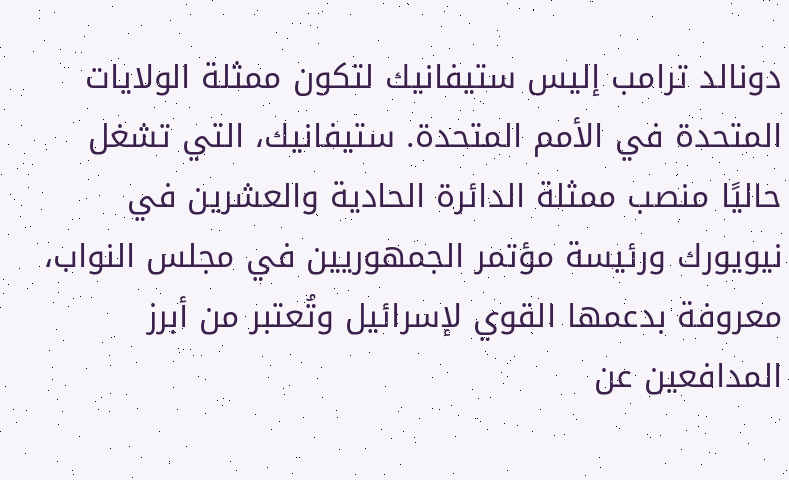دونالد ترامب إليس ستيفانيك لتكون ممثلة الولايات المتحدة في الأمم المتحدة. ستيفانيك، التي تشغل حاليًا منصب ممثلة الدائرة الحادية والعشرين في نيويورك ورئيسة مؤتمر الجمهوريين في مجلس النواب، معروفة بدعمها القوي لإسرائيل وتُعتبر من أبرز المدافعين عن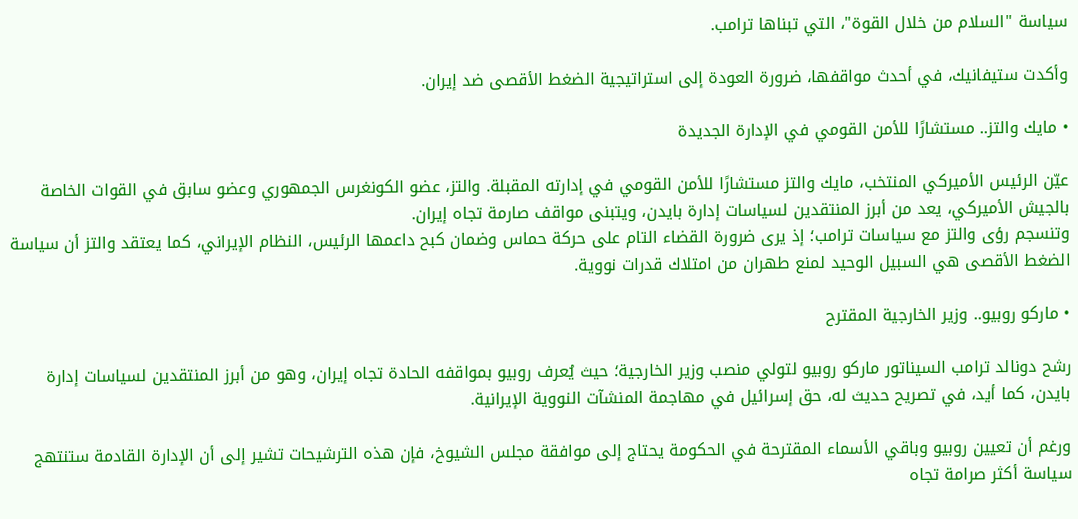سياسة "السلام من خلال القوة"، التي تبناها ترامب.

وأكدت ستيفانيك، في أحدث مواقفها، ضرورة العودة إلى استراتيجية الضغط الأقصى ضد إيران.

• مايك والتز.. مستشارًا للأمن القومي في الإدارة الجديدة

عيّن الرئيس الأميركي المنتخب، مايك والتز مستشارًا للأمن القومي في إدارته المقبلة. والتز، عضو الكونغرس الجمهوري وعضو سابق في القوات الخاصة بالجيش الأميركي، يعد من أبرز المنتقدين لسياسات إدارة بايدن، ويتبنى مواقف صارمة تجاه إيران.
وتنسجم رؤى والتز مع سياسات ترامب؛ إذ يرى ضرورة القضاء التام على حركة حماس وضمان كبح داعمها الرئيس، النظام الإيراني، كما يعتقد والتز أن سياسة الضغط الأقصى هي السبيل الوحيد لمنع طهران من امتلاك قدرات نووية.

• ماركو روبيو.. وزير الخارجية المقترح

رشح دونالد ترامب السيناتور ماركو روبيو لتولي منصب وزير الخارجية؛ حيث يُعرف روبيو بمواقفه الحادة تجاه إيران، وهو من أبرز المنتقدين لسياسات إدارة بايدن، كما أيد، في تصريح حديث له، حق إسرائيل في مهاجمة المنشآت النووية الإيرانية.

ورغم أن تعيين روبيو وباقي الأسماء المقترحة في الحكومة يحتاج إلى موافقة مجلس الشيوخ، فإن هذه الترشيحات تشير إلى أن الإدارة القادمة ستنتهج سياسة أكثر صرامة تجاه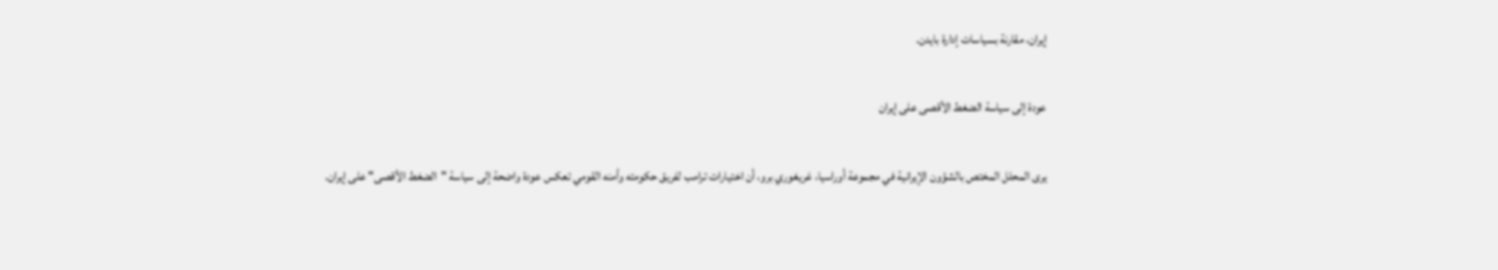إيران، مقارنة بسياسات إدارة بايدن.

عودة إلى سياسة الضغط الأقصى على إيران

يرى المحلل المختص بالشؤون الإيرانية في مجموعة أوراسيا، غريغوري برو، أن اختيارات ترامب لفريق حكومته وأمنه القومي تعكس عودة واضحة إلى سياسة "الضغط الأقصى" على إيران.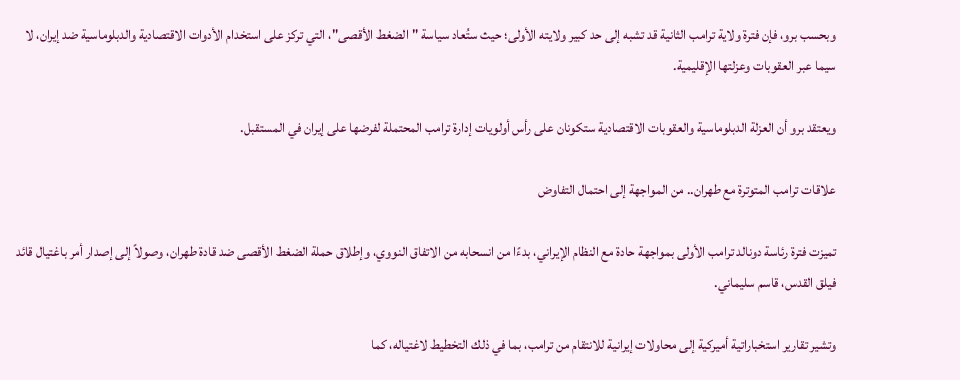وبحسب برو، فإن فترة ولاية ترامب الثانية قد تشبه إلى حد كبير ولايته الأولى؛ حيث ستُعاد سياسة "الضغط الأقصى"، التي تركز على استخدام الأدوات الاقتصادية والدبلوماسية ضد إيران، لا سيما عبر العقوبات وعزلتها الإقليمية.

ويعتقد برو أن العزلة الدبلوماسية والعقوبات الاقتصادية ستكونان على رأس أولويات إدارة ترامب المحتملة لفرضها على إيران في المستقبل.

علاقات ترامب المتوترة مع طهران.. من المواجهة إلى احتمال التفاوض

تميزت فترة رئاسة دونالد ترامب الأولى بمواجهة حادة مع النظام الإيراني، بدءًا من انسحابه من الاتفاق النووي، وإطلاق حملة الضغط الأقصى ضد قادة طهران، وصولاً إلى إصدار أمر باغتيال قائد فيلق القدس، قاسم سليماني.

وتشير تقارير استخباراتية أميركية إلى محاولات إيرانية للانتقام من ترامب، بما في ذلك التخطيط لاغتياله، كما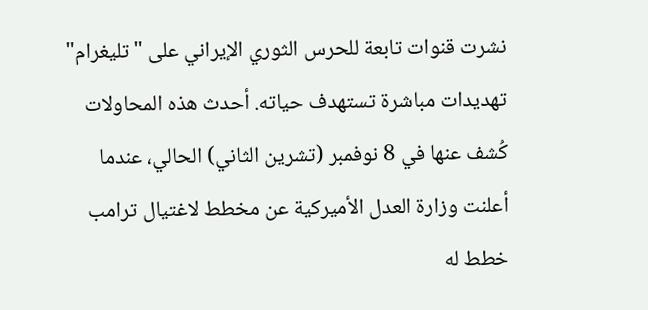نشرت قنوات تابعة للحرس الثوري الإيراني على "تليغرام" تهديدات مباشرة تستهدف حياته. أحدث هذه المحاولات كُشف عنها في 8 نوفمبر (تشرين الثاني) الحالي، عندما أعلنت وزارة العدل الأميركية عن مخطط لاغتيال ترامب خطط له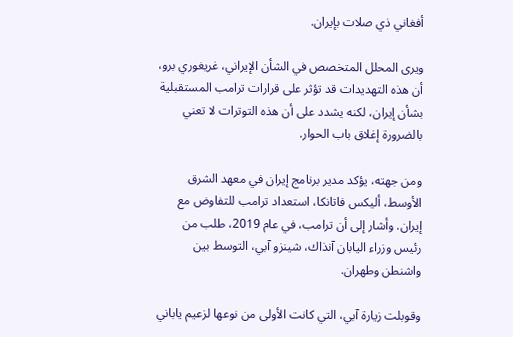أفغاني ذي صلات بإيران.

ويرى المحلل المتخصص في الشأن الإيراني، غريغوري برو، أن هذه التهديدات قد تؤثر على قرارات ترامب المستقبلية بشأن إيران، لكنه يشدد على أن هذه التوترات لا تعني بالضرورة إغلاق باب الحوار.

ومن جهته، يؤكد مدير برنامج إيران في معهد الشرق الأوسط، أليكس فاتانكا، استعداد ترامب للتفاوض مع إيران. وأشار إلى أن ترامب، في عام 2019، طلب من رئيس وزراء اليابان آنذاك، شينزو آبي، التوسط بين واشنطن وطهران.

وقوبلت زيارة آبي، التي كانت الأولى من نوعها لزعيم ياباني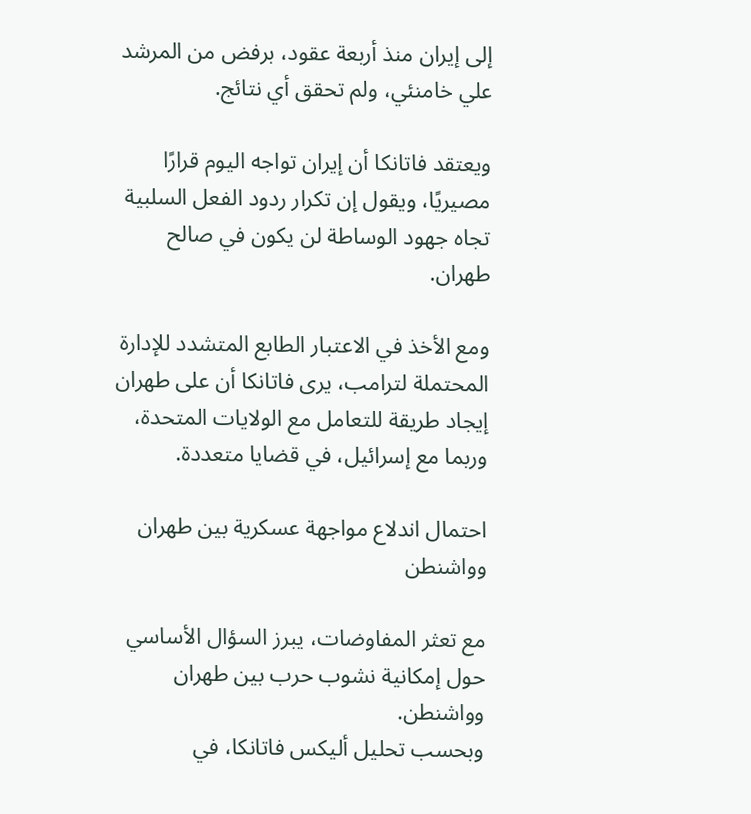إلى إيران منذ أربعة عقود، برفض من المرشد علي خامنئي، ولم تحقق أي نتائج.

ويعتقد فاتانكا أن إيران تواجه اليوم قرارًا مصيريًا، ويقول إن تكرار ردود الفعل السلبية تجاه جهود الوساطة لن يكون في صالح طهران.

ومع الأخذ في الاعتبار الطابع المتشدد للإدارة المحتملة لترامب، يرى فاتانكا أن على طهران إيجاد طريقة للتعامل مع الولايات المتحدة، وربما مع إسرائيل، في قضايا متعددة.

احتمال اندلاع مواجهة عسكرية بين طهران وواشنطن

مع تعثر المفاوضات، يبرز السؤال الأساسي حول إمكانية نشوب حرب بين طهران وواشنطن.
وبحسب تحليل أليكس فاتانكا، في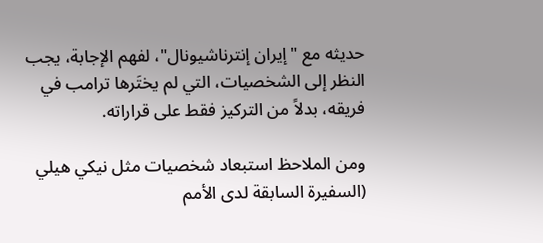حديثه مع "إيران إنترناشيونال"، لفهم الإجابة، يجب النظر إلى الشخصيات، التي لم يختَرها ترامب في فريقه، بدلاً من التركيز فقط على قراراته.

ومن الملاحظ استبعاد شخصيات مثل نيكي هيلي (السفيرة السابقة لدى الأمم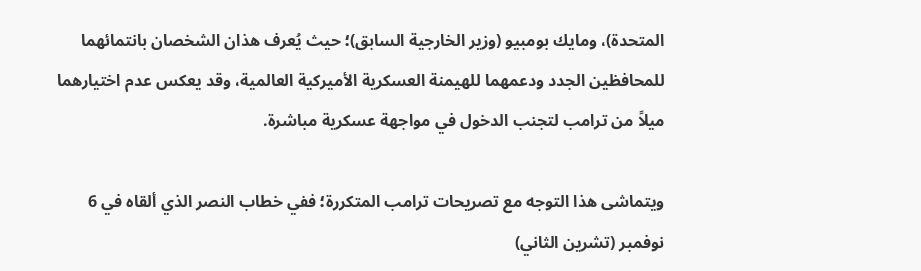المتحدة)، ومايك بومبيو (وزير الخارجية السابق)؛ حيث يُعرف هذان الشخصان بانتمائهما للمحافظين الجدد ودعمهما للهيمنة العسكرية الأميركية العالمية، وقد يعكس عدم اختيارهما ميلاً من ترامب لتجنب الدخول في مواجهة عسكرية مباشرة.

ويتماشى هذا التوجه مع تصريحات ترامب المتكررة؛ ففي خطاب النصر الذي ألقاه في 6 نوفمبر (تشرين الثاني)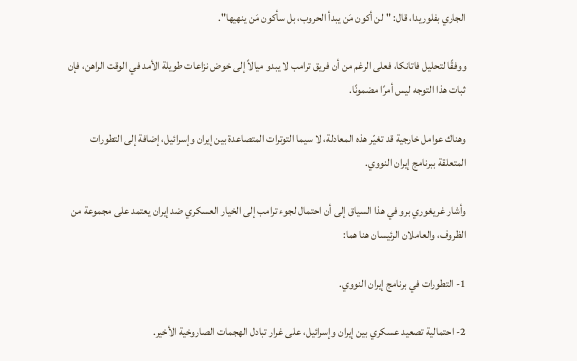الجاري بفلوريدا، قال: "لن أكون مَن يبدأ الحروب، بل سأكون مَن ينهيها".

ووفقًا لتحليل فاتانكا، فعلى الرغم من أن فريق ترامب لا يبدو ميالاً إلى خوض نزاعات طويلة الأمد في الوقت الراهن، فإن ثبات هذا التوجه ليس أمرًا مضمونًا.

وهناك عوامل خارجية قد تغيّر هذه المعادلة، لا سيما التوترات المتصاعدة بين إيران وإسرائيل، إضافة إلى التطورات المتعلقة ببرنامج إيران النووي.

وأشار غريغوري برو في هذا السياق إلى أن احتمال لجوء ترامب إلى الخيار العسكري ضد إيران يعتمد على مجموعة من الظروف، والعاملان الرئيسان هنا هما:

1- التطورات في برنامج إيران النووي.

2- احتمالية تصعيد عسكري بين إيران وإسرائيل، على غرار تبادل الهجمات الصاروخية الأخير.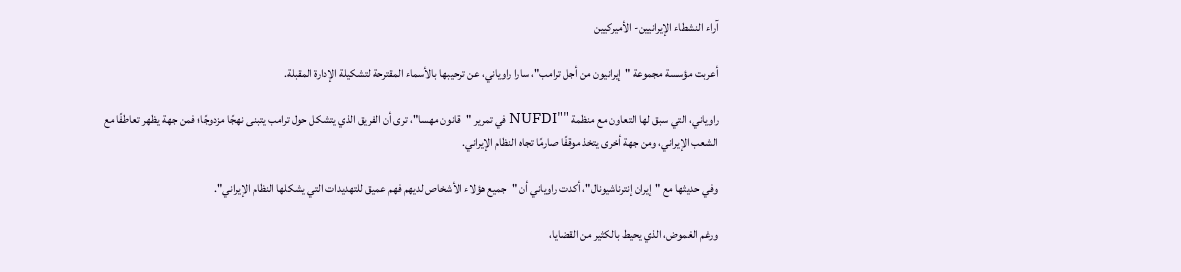آراء النشطاء الإيرانيين- الأميركيين

أعربت مؤسسة مجموعة "إيرانيون من أجل ترامب"، سارا راوياني، عن ترحيبها بالأسماء المقترحة لتشكيلة الإدارة المقبلة.

راوياني، التي سبق لها التعاون مع منظمة ""NUFDI في تمرير "قانون مهسا"، ترى أن الفريق الذي يتشكل حول ترامب يتبنى نهجًا مزدوجًا؛ فمن جهة يظهر تعاطفًا مع الشعب الإيراني، ومن جهة أخرى يتخذ موقفًا صارمًا تجاه النظام الإيراني.

وفي حديثها مع "إيران إنترناشيونال"، أكدت راوياني أن "جميع هؤلاء الأشخاص لديهم فهم عميق للتهديدات التي يشكلها النظام الإيراني".

ورغم الغموض، الذي يحيط بالكثير من القضايا،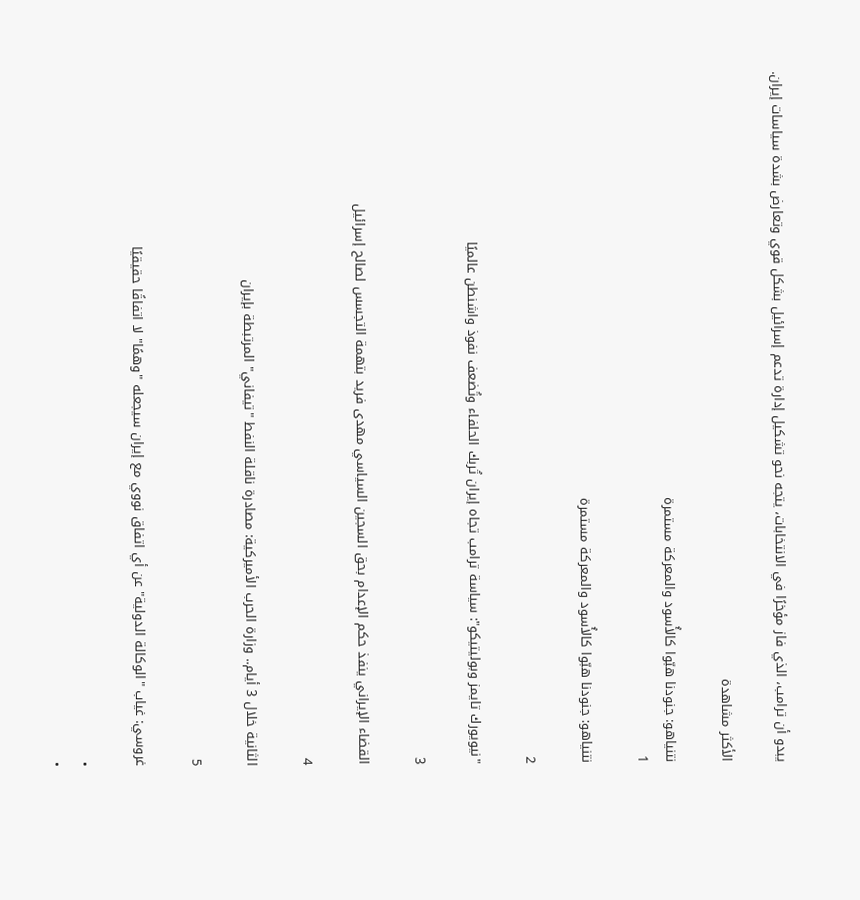يبدو أن ترامب، الذي فاز مؤخرًا في الانتخابات، يتجه نحو تشكيل إدارة تدعم إسرائيل بشكل قوي وتعارض بشدة سياسات إيران.

الأكثر مشاهدة

نتنياهو: جنودنا هبّوا كالأُسود والمعركة مستمرة
1

نتنياهو: جنودنا هبّوا كالأُسود والمعركة مستمرة

2

"نيويورك تايمز وبوليتيكو": سياسة ترامب تجاه إيران تُربك الحلفاء وتُضعف نفوذ واشنطن عالميًا

3

القضاء الإيراني ينفذ حكم الإعدام بحق السجين السياسي مهدی فريد بتهمة التجسس لصالح إسرائيل

4

الثانية خلال 3 أيام.. وزارة الحرب الأميركية: مصادرة ناقلة النفط "تيفاني" المرتبطة بإيران

5

غروسي: غياب "الوكالة الدولية" عن أي اتفاق نووي مع إيران سيجعله "وهمًا" لا اتفاقًا حقيقيًا

•
•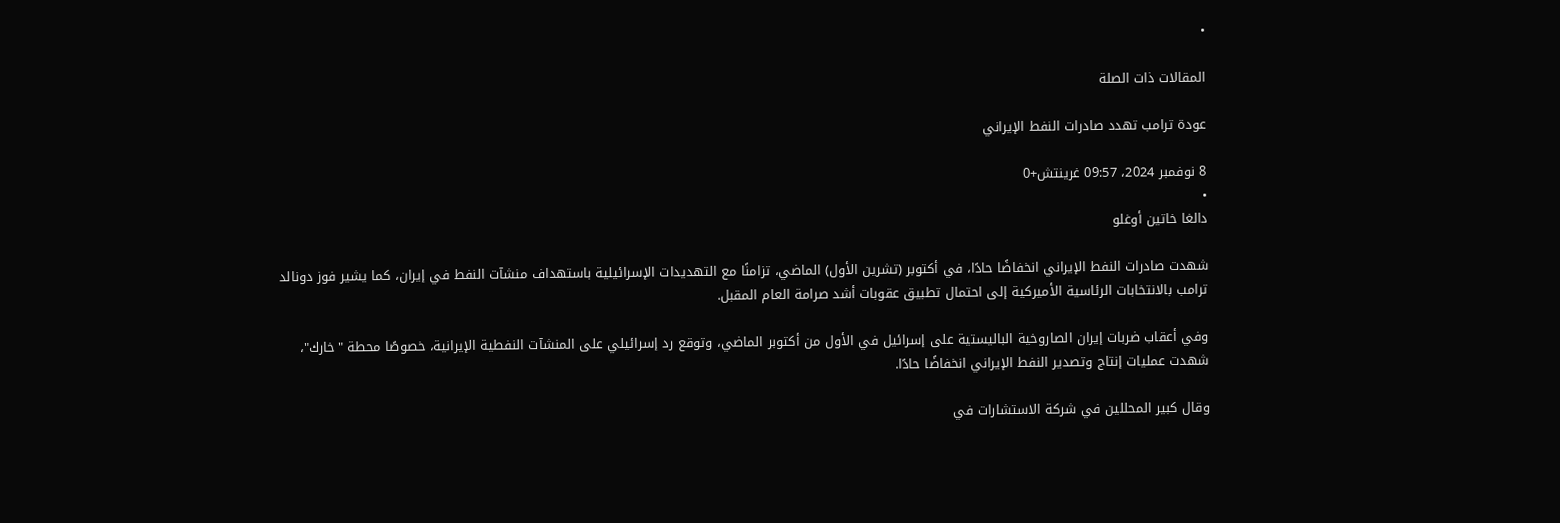•

المقالات ذات الصلة

عودة ترامب تهدد صادرات النفط الإيراني

8 نوفمبر 2024، 09:57 غرينتش+0
•
دالغا خاتين أوغلو

شهدت صادرات النفط الإيراني انخفاضًا حادًا، في أكتوبر (تشرين الأول) الماضي، تزامنًا مع التهديدات الإسرائيلية باستهداف منشآت النفط في إيران، كما يشير فوز دونالد ترامب بالانتخابات الرئاسية الأميركية إلى احتمال تطبيق عقوبات أشد صرامة العام المقبل.

وفي أعقاب ضربات إيران الصاروخية الباليستية على إسرائيل في الأول من أكتوبر الماضي، وتوقع رد إسرائيلي على المنشآت النفطية الإيرانية، خصوصًا محطة "خارك"، شهدت عمليات إنتاج وتصدير النفط الإيراني انخفاضًا حادًا.

وقال كبير المحللين في شركة الاستشارات في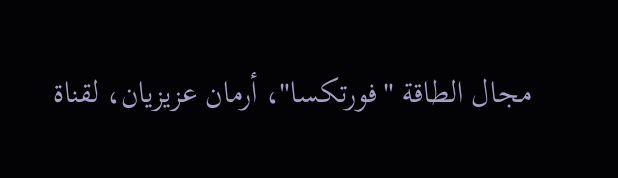مجال الطاقة "فورتكسا"، أرمان عزيزيان، لقناة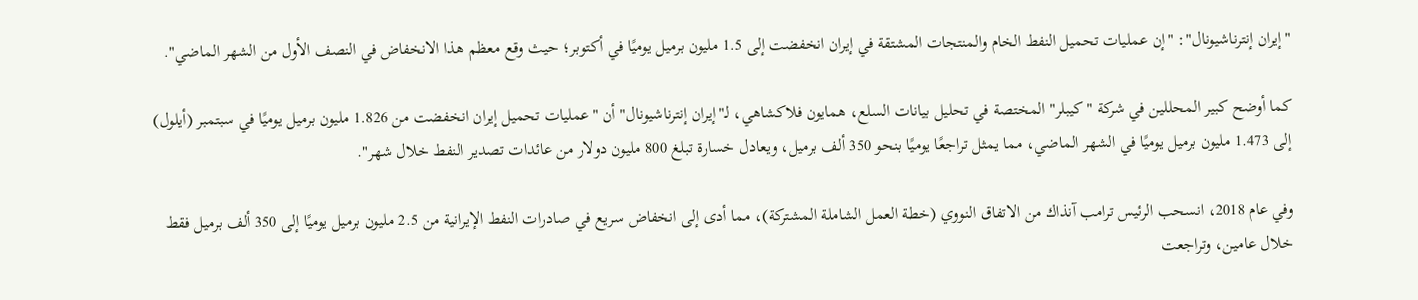"إيران إنترناشيونال": "إن عمليات تحميل النفط الخام والمنتجات المشتقة في إيران انخفضت إلى 1.5 مليون برميل يوميًا في أكتوبر؛ حيث وقع معظم هذا الانخفاض في النصف الأول من الشهر الماضي".

كما أوضح كبير المحللين في شركة "كيبلر" المختصة في تحليل بيانات السلع، همايون فلاكشاهي، لـ"إيران إنترناشيونال" أن "عمليات تحميل إيران انخفضت من 1.826 مليون برميل يوميًا في سبتمبر (أيلول) إلى 1.473 مليون برميل يوميًا في الشهر الماضي، مما يمثل تراجعًا يوميًا بنحو 350 ألف برميل، ويعادل خسارة تبلغ 800 مليون دولار من عائدات تصدير النفط خلال شهر".

وفي عام 2018، انسحب الرئيس ترامب آنذاك من الاتفاق النووي (خطة العمل الشاملة المشتركة)، مما أدى إلى انخفاض سريع في صادرات النفط الإيرانية من 2.5 مليون برميل يوميًا إلى 350 ألف برميل فقط خلال عامين، وتراجعت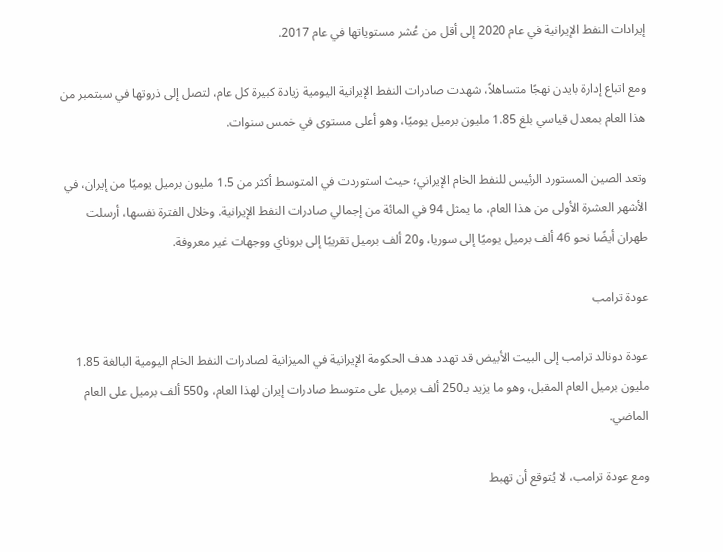إيرادات النفط الإيرانية في عام 2020 إلى أقل من عُشر مستوياتها في عام 2017.

ومع اتباع إدارة بايدن نهجًا متساهلاً، شهدت صادرات النفط الإيرانية اليومية زيادة كبيرة كل عام، لتصل إلى ذروتها في سبتمبر من هذا العام بمعدل قياسي بلغ 1.85 مليون برميل يوميًا، وهو أعلى مستوى في خمس سنوات.

وتعد الصين المستورد الرئيس للنفط الخام الإيراني؛ حيث استوردت في المتوسط أكثر من 1.5 مليون برميل يوميًا من إيران، في الأشهر العشرة الأولى من هذا العام، ما يمثل 94 في المائة من إجمالي صادرات النفط الإيرانية. وخلال الفترة نفسها، أرسلت طهران أيضًا نحو 46 ألف برميل يوميًا إلى سوريا، و20 ألف برميل تقريبًا إلى بروناي ووجهات غير معروفة.

عودة ترامب

عودة دونالد ترامب إلى البيت الأبيض قد تهدد هدف الحكومة الإيرانية في الميزانية لصادرات النفط الخام اليومية البالغة 1.85 مليون برميل العام المقبل، وهو ما يزيد بـ250 ألف برميل على متوسط صادرات إيران لهذا العام، و550 ألف برميل على العام الماضي.

ومع عودة ترامب، لا يُتوقع أن تهبط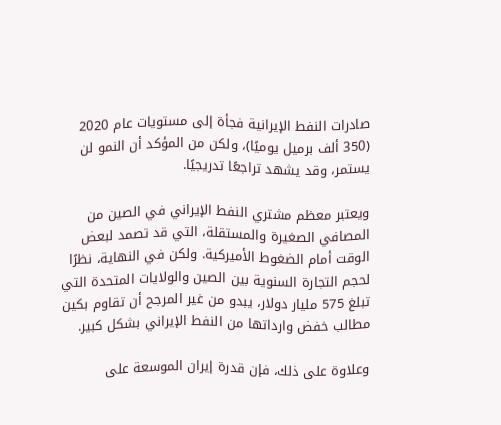صادرات النفط الإيرانية فجأة إلى مستويات عام 2020 (350 ألف برميل يوميًا)، ولكن من المؤكد أن النمو لن يستمر، وقد يشهد تراجعًا تدريجيًا.

ويعتبر معظم مشتري النفط الإيراني في الصين من المصافي الصغيرة والمستقلة، التي قد تصمد لبعض الوقت أمام الضغوط الأميركية. ولكن في النهاية، نظرًا لحجم التجارة السنوية بين الصين والولايات المتحدة التي تبلغ 575 مليار دولار، يبدو من غير المرجح أن تقاوم بكين مطالب خفض وارداتها من النفط الإيراني بشكل كبير.

وعلاوة على ذلك، فإن قدرة إيران الموسعة على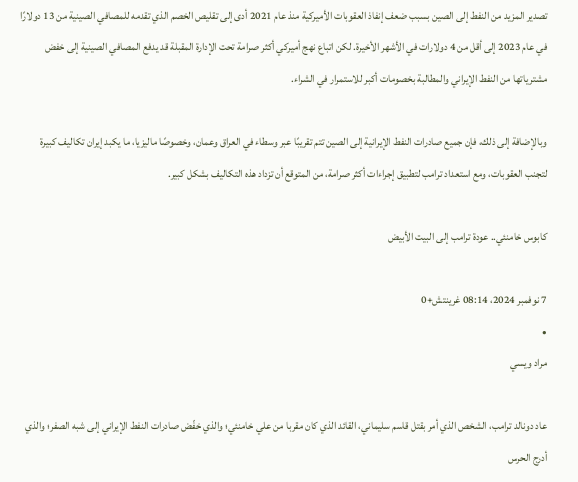تصدير المزيد من النفط إلى الصين بسبب ضعف إنفاذ العقوبات الأميركية منذ عام 2021 أدى إلى تقليص الخصم الذي تقدمه للمصافي الصينية من 13 دولارًا في عام 2023 إلى أقل من 4 دولارات في الأشهر الأخيرة. لكن اتباع نهج أميركي أكثر صرامة تحت الإدارة المقبلة قد يدفع المصافي الصينية إلى خفض مشترياتها من النفط الإيراني والمطالبة بخصومات أكبر للاستمرار في الشراء.

وبالإضافة إلى ذلك، فإن جميع صادرات النفط الإيرانية إلى الصين تتم تقريبًا عبر وسطاء في العراق وعمان، وخصوصًا ماليزيا، ما يكبد إيران تكاليف كبيرة لتجنب العقوبات، ومع استعداد ترامب لتطبيق إجراءات أكثر صرامة، من المتوقع أن تزداد هذه التكاليف بشكل كبير.

كابوس خامنئي.. عودة ترامب إلى البيت الأبيض

7 نوفمبر 2024، 08:14 غرينتش+0
•
مراد ويسي

عاد دونالد ترامب، الشخص الذي أمر بقتل قاسم سليماني، القائد الذي كان مقربا من علي خامنئي؛ والذي خفّض صادرات النفط الإيراني إلى شبه الصفر؛ والذي أدرج الحرس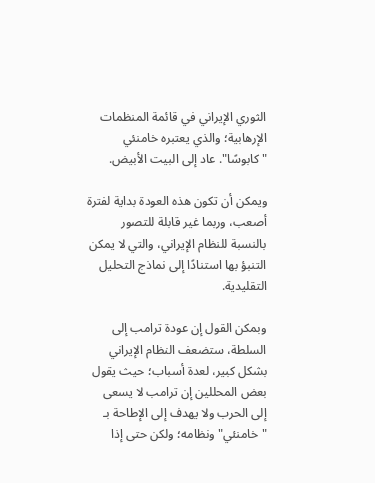الثوري الإيراني في قائمة المنظمات الإرهابية؛ والذي يعتبره خامنئي "كابوسًا". عاد إلى البيت الأبيض.

ويمكن أن تكون هذه العودة بداية لفترة أصعب، وربما غير قابلة للتصور بالنسبة للنظام الإيراني، والتي لا يمكن التنبؤ بها استنادًا إلى نماذج التحليل التقليدية.

وبمكن القول إن عودة ترامب إلى السلطة، ستضعف النظام الإيراني بشكل كبير، لعدة أسباب؛ حيث يقول بعض المحللين إن ترامب لا يسعى إلى الحرب ولا يهدف إلى الإطاحة بـ "خامنئي" ونظامه؛ ولكن حتى إذا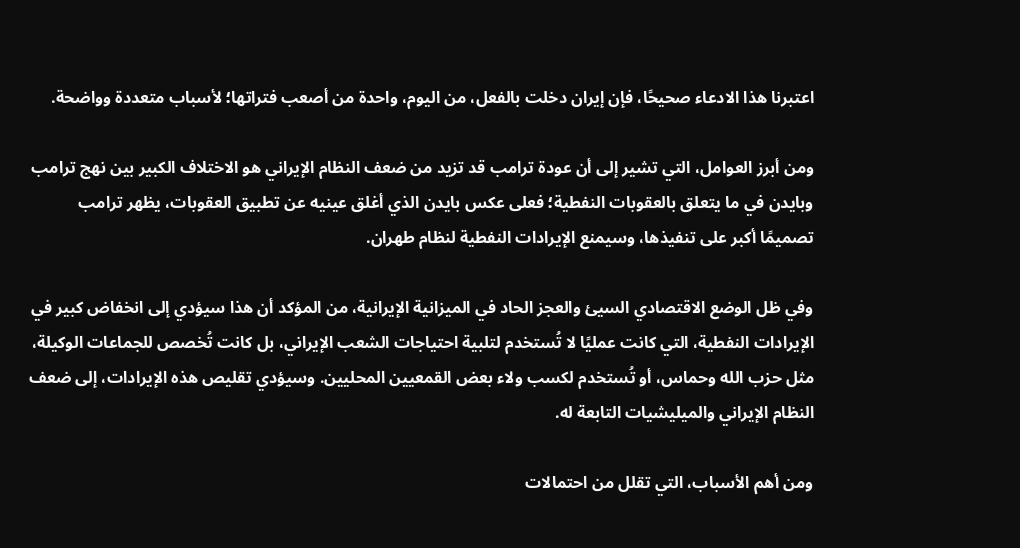اعتبرنا هذا الادعاء صحيحًا، فإن إيران دخلت بالفعل، من اليوم، واحدة من أصعب فتراتها؛ لأسباب متعددة وواضحة.

ومن أبرز العوامل، التي تشير إلى أن عودة ترامب قد تزيد من ضعف النظام الإيراني هو الاختلاف الكبير بين نهج ترامب وبايدن في ما يتعلق بالعقوبات النفطية؛ فعلى عكس بايدن الذي أغلق عينيه عن تطبيق العقوبات، يظهر ترامب تصميمًا أكبر على تنفيذها، وسيمنع الإيرادات النفطية لنظام طهران.

وفي ظل الوضع الاقتصادي السيئ والعجز الحاد في الميزانية الإيرانية، من المؤكد أن هذا سيؤدي إلى انخفاض كبير في الإيرادات النفطية، التي كانت عمليًا لا تُستخدم لتلبية احتياجات الشعب الإيراني، بل كانت تُخصص للجماعات الوكيلة، مثل حزب الله وحماس، أو تُستخدم لكسب ولاء بعض القمعيين المحليين. وسيؤدي تقليص هذه الإيرادات، إلى ضعف النظام الإيراني والميليشيات التابعة له.

ومن أهم الأسباب، التي تقلل من احتمالات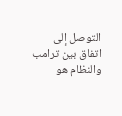التوصل إلى اتفاق بين ترامب والنظام هو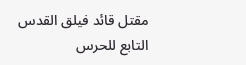مقتل قائد فيلق القدس التابع للحرس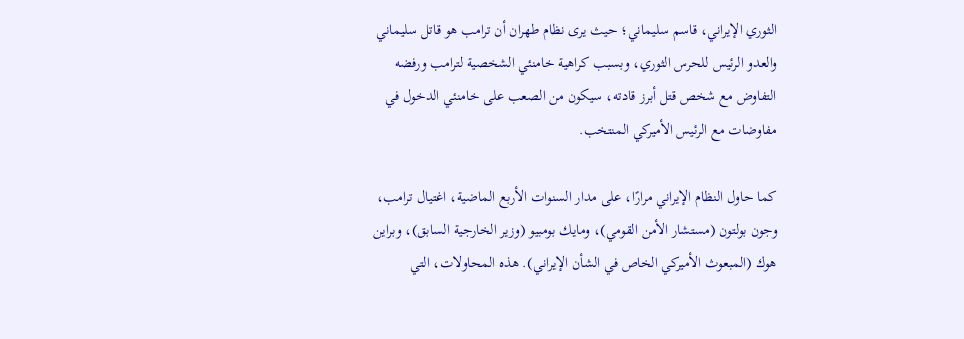الثوري الإيراني، قاسم سليماني؛ حيث يرى نظام طهران أن ترامب هو قاتل سليماني والعدو الرئيس للحرس الثوري، وبسبب كراهية خامنئي الشخصية لترامب ورفضه التفاوض مع شخص قتل أبرز قادته، سيكون من الصعب على خامنئي الدخول في مفاوضات مع الرئيس الأميركي المنتخب.

كما حاول النظام الإيراني مرارًا، على مدار السنوات الأربع الماضية، اغتيال ترامب، وجون بولتون (مستشار الأمن القومي)، ومايك بومبيو (وزير الخارجية السابق)، وبراين هوك (المبعوث الأميركي الخاص في الشأن الإيراني). هذه المحاولات، التي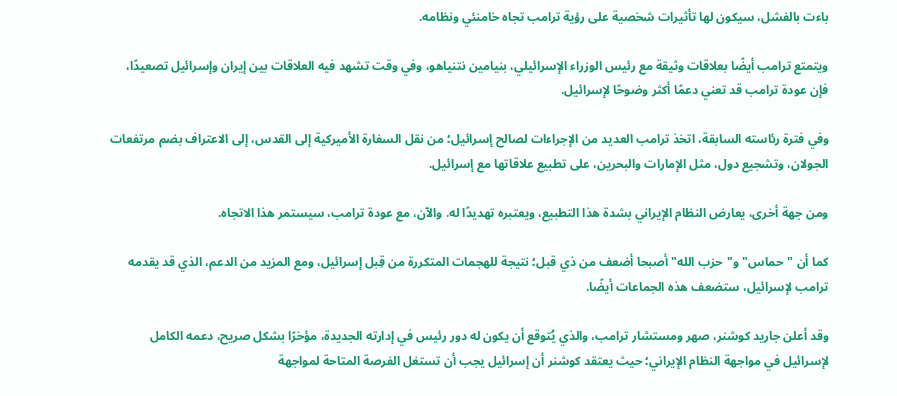باءت بالفشل، سيكون لها تأثيرات شخصية على رؤية ترامب تجاه خامنئي ونظامه.

ويتمتع ترامب أيضًا بعلاقات وثيقة مع رئيس الوزراء الإسرائيلي، بنيامين نتنياهو، وفي وقت تشهد فيه العلاقات بين إيران وإسرائيل تصعيدًا، فإن عودة ترامب قد تعني دعمًا أكثر وضوحًا لإسرائيل.

وفي فترة رئاسته السابقة، اتخذ ترامب العديد من الإجراءات لصالح إسرائيل؛ من نقل السفارة الأميركية إلى القدس، إلى الاعتراف بضم مرتفعات الجولان، وتشجيع دول، مثل الإمارات والبحرين، على تطبيع علاقاتها مع إسرائيل.

ومن جهة أخرى، يعارض النظام الإيراني بشدة هذا التطبيع، ويعتبره تهديدًا له. والآن، مع عودة ترامب، سيستمر هذا الاتجاه.

كما أن "حماس" و"حزب الله" أصبحا أضعف من ذي قبل؛ نتيجة للهجمات المتكررة من قِبل إسرائيل، ومع المزيد من الدعم، الذي قد يقدمه ترامب لإسرائيل، ستضعف هذه الجماعات أيضًا.

وقد أعلن جاريد كوشنر، صهر ومستشار ترامب، والذي يُتوقع أن يكون له دور رئيس في إدارته الجديدة، مؤخرًا بشكل صريح، دعمه الكامل لإسرائيل في مواجهة النظام الإيراني؛ حيث يعتقد كوشنر أن إسرائيل يجب أن تستغل الفرصة المتاحة لمواجهة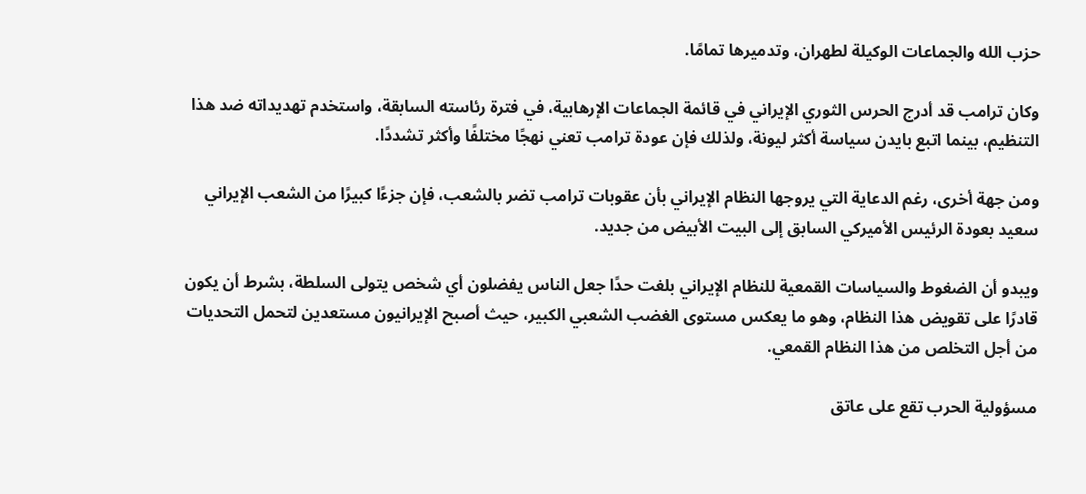حزب الله والجماعات الوكيلة لطهران، وتدميرها تمامًا.

وكان ترامب قد أدرج الحرس الثوري الإيراني في قائمة الجماعات الإرهابية، في فترة رئاسته السابقة، واستخدم تهديداته ضد هذا التنظيم، بينما اتبع بايدن سياسة أكثر ليونة، ولذلك فإن عودة ترامب تعني نهجًا مختلفًا وأكثر تشددًا.

ومن جهة أخرى، رغم الدعاية التي يروجها النظام الإيراني بأن عقوبات ترامب تضر بالشعب، فإن جزءًا كبيرًا من الشعب الإيراني سعيد بعودة الرئيس الأميركي السابق إلى البيت الأبيض من جديد.

ويبدو أن الضغوط والسياسات القمعية للنظام الإيراني بلغت حدًا جعل الناس يفضلون أي شخص يتولى السلطة، بشرط أن يكون قادرًا على تقويض هذا النظام، وهو ما يعكس مستوى الغضب الشعبي الكبير، حيث أصبح الإيرانيون مستعدين لتحمل التحديات من أجل التخلص من هذا النظام القمعي.

مسؤولية الحرب تقع على عاتق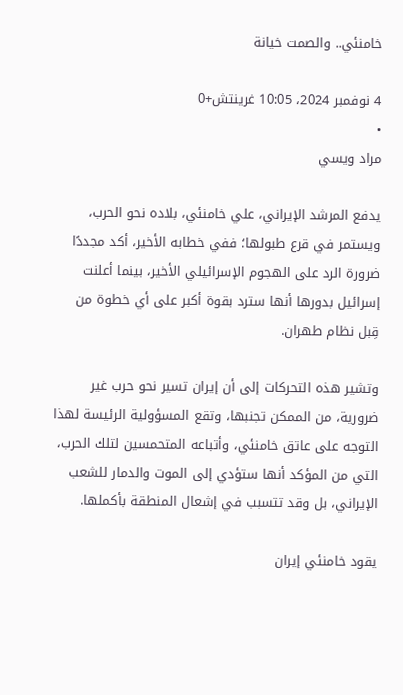خامنئي.. والصمت خيانة

4 نوفمبر 2024، 10:05 غرينتش+0
•
مراد ويسي

يدفع المرشد الإيراني، علي خامنئي، بلاده نحو الحرب، ويستمر في قرع طبولها؛ ففي خطابه الأخير، أكد مجددًا ضرورة الرد على الهجوم الإسرائيلي الأخير، بينما أعلنت إسرائيل بدورها أنها سترد بقوة أكبر على أي خطوة من قِبل نظام طهران.

وتشير هذه التحركات إلى أن إيران تسير نحو حرب غير ضرورية، من الممكن تجنبها، وتقع المسؤولية الرئيسة لهذا التوجه على عاتق خامنئي، وأتباعه المتحمسين لتلك الحرب، التي من المؤكد أنها ستؤدي إلى الموت والدمار للشعب الإيراني، بل وقد تتسبب في إشعال المنطقة بأكملها.

يقود خامنئي إيران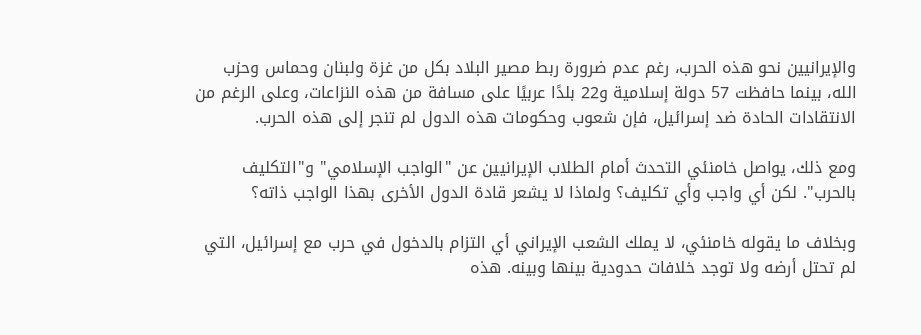والإيرانيين نحو هذه الحرب، رغم عدم ضرورة ربط مصير البلاد بكل من غزة ولبنان وحماس وحزب الله، بينما حافظت 57 دولة إسلامية و22 بلدًا عربيًا على مسافة من هذه النزاعات، وعلى الرغم من الانتقادات الحادة ضد إسرائيل، فإن شعوب وحكومات هذه الدول لم تنجر إلى هذه الحرب.

ومع ذلك، يواصل خامنئي التحدث أمام الطلاب الإيرانيين عن "الواجب الإسلامي" و"التكليف بالحرب". لكن أي واجب وأي تكليف؟ ولماذا لا يشعر قادة الدول الأخرى بهذا الواجب ذاته؟

وبخلاف ما يقوله خامنئي، لا يملك الشعب الإيراني أي التزام بالدخول في حرب مع إسرائيل، التي لم تحتل أرضه ولا توجد خلافات حدودية بينها وبينه. هذه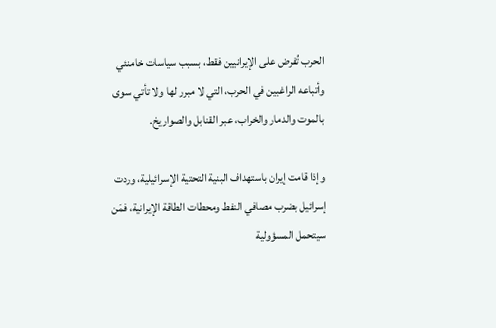الحرب تُفرض على الإيرانيين فقط، بسبب سياسات خامنئي وأتباعه الراغبين في الحرب، التي لا مبرر لها ولا تأتي سوى بالموت والدمار والخراب، عبر القنابل والصواريخ.

وإذا قامت إيران باستهداف البنية التحتية الإسرائيلية، وردت إسرائيل بضرب مصافي النفط ومحطات الطاقة الإيرانية، فمَن سيتحمل المسؤولية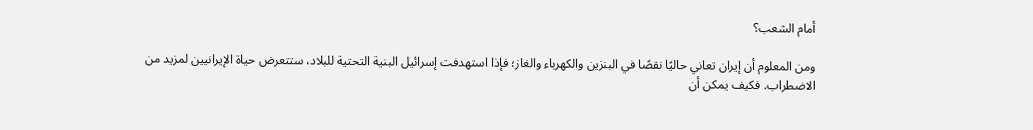أمام الشعب؟

ومن المعلوم أن إيران تعاني حاليًا نقصًا في البنزين والكهرباء والغاز؛ فإذا استهدفت إسرائيل البنية التحتية للبلاد، ستتعرض حياة الإيرانيين لمزيد من الاضطراب. فكيف يمكن أن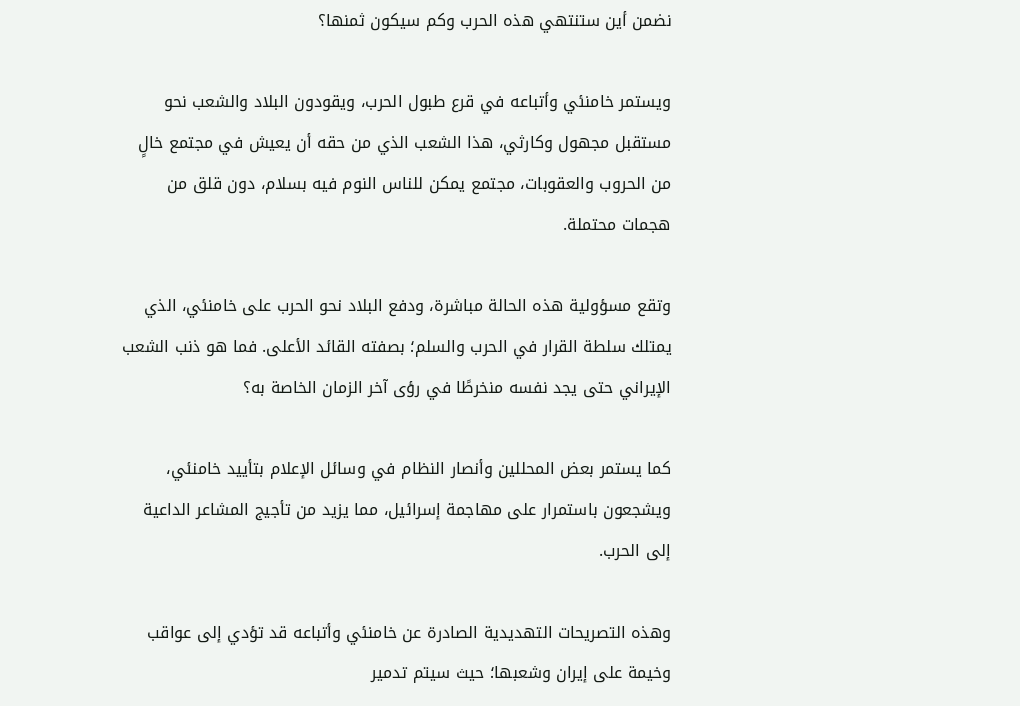نضمن أين ستنتهي هذه الحرب وكم سيكون ثمنها؟

ويستمر خامنئي وأتباعه في قرع طبول الحرب، ويقودون البلاد والشعب نحو مستقبل مجهول وكارثي، هذا الشعب الذي من حقه أن يعيش في مجتمع خالٍ من الحروب والعقوبات، مجتمع يمكن للناس النوم فيه بسلام، دون قلق من هجمات محتملة.

وتقع مسؤولية هذه الحالة مباشرة، ودفع البلاد نحو الحرب على خامنئي، الذي يمتلك سلطة القرار في الحرب والسلم؛ بصفته القائد الأعلى. فما هو ذنب الشعب الإيراني حتى يجد نفسه منخرطًا في رؤى آخر الزمان الخاصة به؟

كما يستمر بعض المحللين وأنصار النظام في وسائل الإعلام بتأييد خامنئي، ويشجعون باستمرار على مهاجمة إسرائيل، مما يزيد من تأجيج المشاعر الداعية إلى الحرب.

وهذه التصريحات التهديدية الصادرة عن خامنئي وأتباعه قد تؤدي إلى عواقب وخيمة على إيران وشعبها؛ حيث سيتم تدمير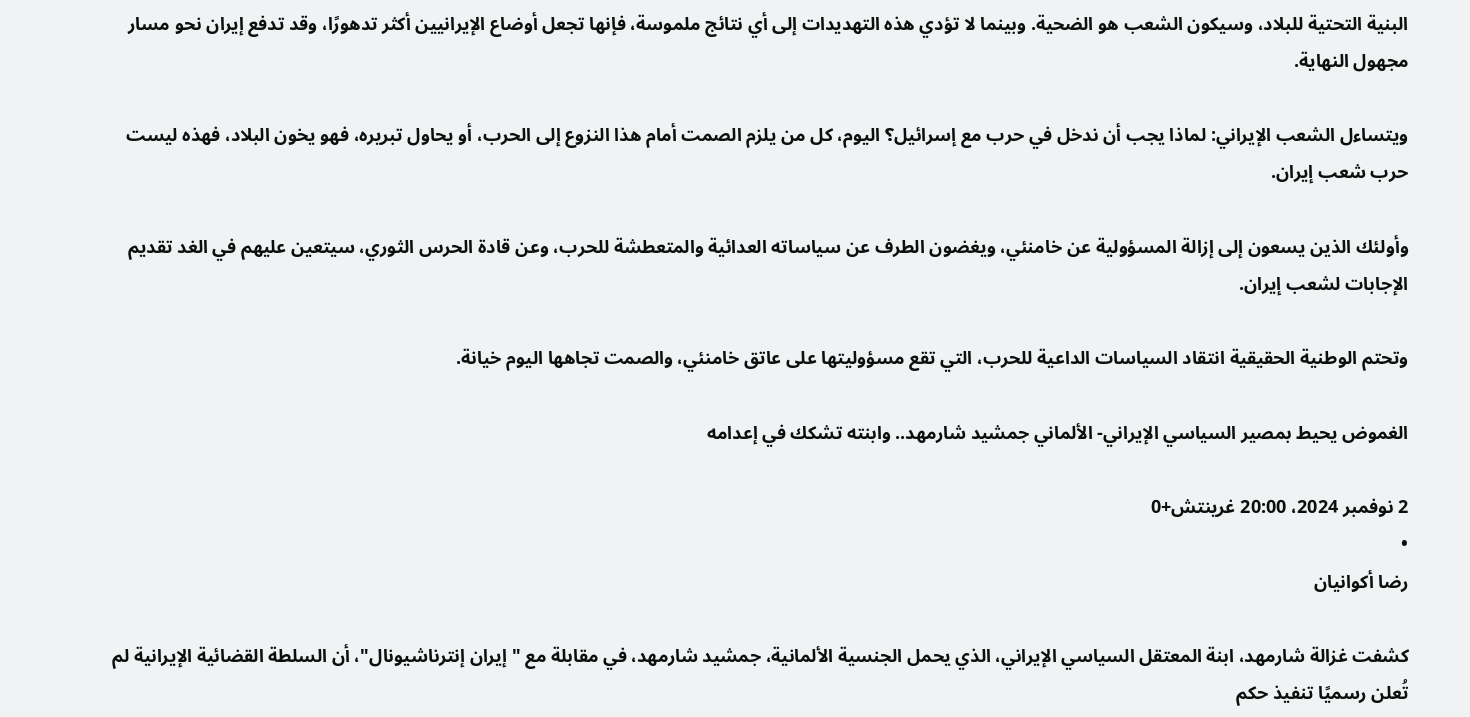البنية التحتية للبلاد، وسيكون الشعب هو الضحية. وبينما لا تؤدي هذه التهديدات إلى أي نتائج ملموسة، فإنها تجعل أوضاع الإيرانيين أكثر تدهورًا، وقد تدفع إيران نحو مسار مجهول النهاية.

ويتساءل الشعب الإيراني: لماذا يجب أن ندخل في حرب مع إسرائيل؟ اليوم، كل من يلزم الصمت أمام هذا النزوع إلى الحرب، أو يحاول تبريره، فهو يخون البلاد، فهذه ليست حرب شعب إيران.

وأولئك الذين يسعون إلى إزالة المسؤولية عن خامنئي، ويغضون الطرف عن سياساته العدائية والمتعطشة للحرب، وعن قادة الحرس الثوري، سيتعين عليهم في الغد تقديم الإجابات لشعب إيران.

وتحتم الوطنية الحقيقية انتقاد السياسات الداعية للحرب، التي تقع مسؤوليتها على عاتق خامنئي، والصمت تجاهها اليوم خيانة.

الغموض يحيط بمصير السياسي الإيراني- الألماني جمشيد شارمهد.. وابنته تشكك في إعدامه

2 نوفمبر 2024، 20:00 غرينتش+0
•
رضا أكوانيان

كشفت غزالة شارمهد، ابنة المعتقل السياسي الإيراني، الذي يحمل الجنسية الألمانية، جمشيد شارمهد، في مقابلة مع "إيران إنترناشيونال"، أن السلطة القضائية الإيرانية لم تُعلن رسميًا تنفيذ حكم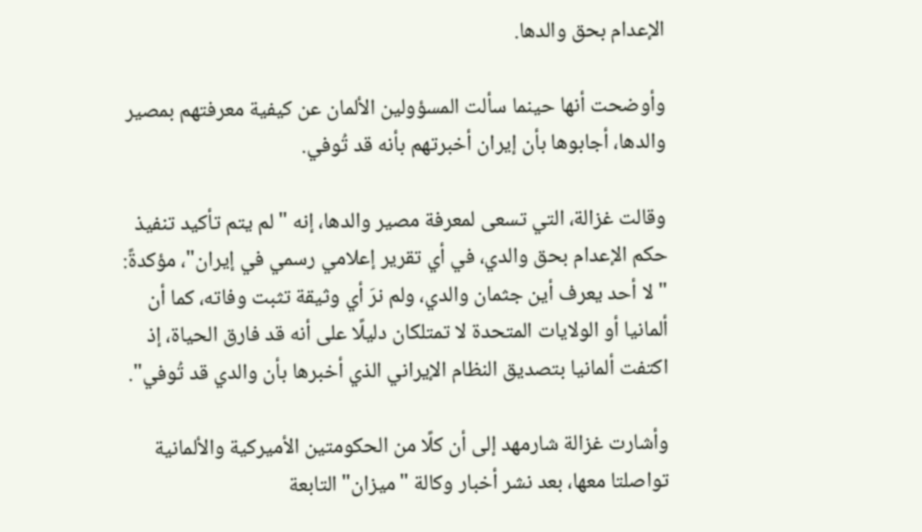الإعدام بحق والدها.

وأوضحت أنها حينما سألت المسؤولين الألمان عن كيفية معرفتهم بمصير والدها، أجابوها بأن إيران أخبرتهم بأنه قد تُوفي.

وقالت غزالة، التي تسعى لمعرفة مصير والدها، إنه "لم يتم تأكيد تنفيذ حكم الإعدام بحق والدي، في أي تقرير إعلامي رسمي في إيران"، مؤكدةً: "لا أحد يعرف أين جثمان والدي، ولم نرَ أي وثيقة تثبت وفاته، كما أن ألمانيا أو الولايات المتحدة لا تمتلكان دليلًا على أنه قد فارق الحياة، إذ اكتفت ألمانيا بتصديق النظام الإيراني الذي أخبرها بأن والدي قد تُوفي".

وأشارت غزالة شارمهد إلى أن كلًا من الحكومتين الأميركية والألمانية تواصلتا معها، بعد نشر أخبار وكالة "ميزان" التابعة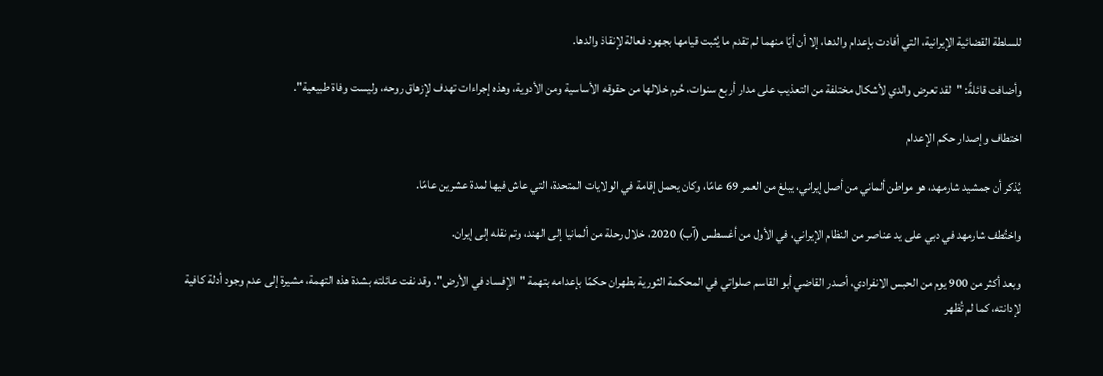للسلطة القضائية الإيرانية، التي أفادت بإعدام والدها، إلا أن أيًا منهما لم تقدم ما يُثبت قيامها بجهود فعالة لإنقاذ والدها.

وأضافت قائلةً: "لقد تعرض والدي لأشكال مختلفة من التعذيب على مدار أربع سنوات، حُرم خلالها من حقوقه الأساسية ومن الأدوية، وهذه إجراءات تهدف لإزهاق روحه، وليست وفاة طبيعية".

اختطاف وإصدار حكم الإعدام

يُذكر أن جمشيد شارمهد، هو مواطن ألماني من أصل إيراني، يبلغ من العمر 69 عامًا، وكان يحمل إقامة في الولايات المتحدة، التي عاش فيها لمدة عشرين عامًا.

واختُطف شارمهد في دبي على يد عناصر من النظام الإيراني، في الأول من أغسطس (آب) 2020، خلال رحلة من ألمانيا إلى الهند، وتم نقله إلى إيران.

وبعد أكثر من 900 يوم من الحبس الانفرادي، أصدر القاضي أبو القاسم صلواتي في المحكمة الثورية بطهران حكمًا بإعدامه بتهمة "الإفساد في الأرض". وقد نفت عائلته بشدة هذه التهمة، مشيرة إلى عدم وجود أدلة كافية لإدانته، كما لم تُظهر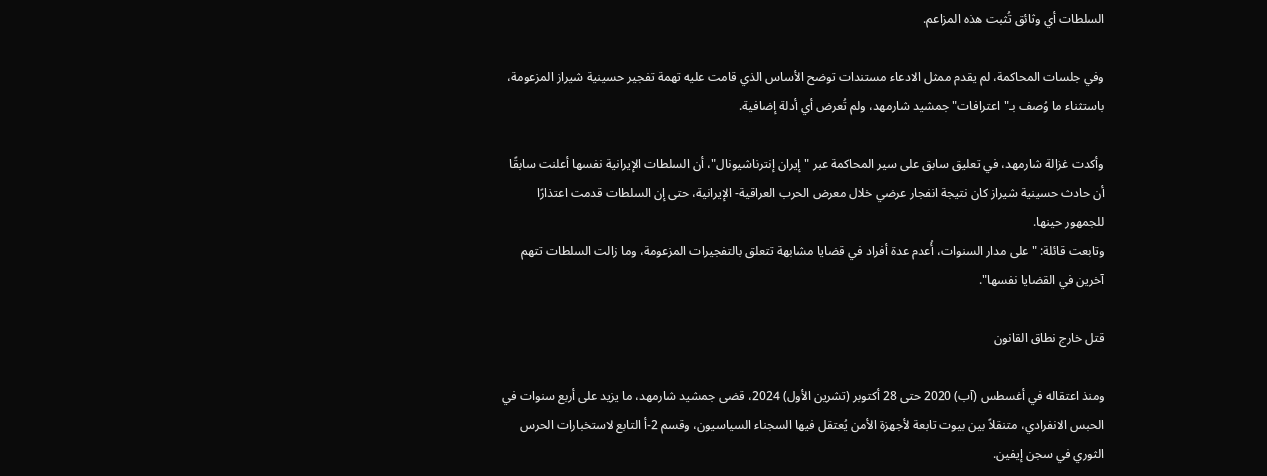السلطات أي وثائق تُثبت هذه المزاعم.

وفي جلسات المحاكمة، لم يقدم ممثل الادعاء مستندات توضح الأساس الذي قامت عليه تهمة تفجير حسينية شيراز المزعومة، باستثناء ما وُصف بـ"اعترافات" جمشيد شارمهد، ولم تُعرض أي أدلة إضافية.

وأكدت غزالة شارمهد، في تعليق سابق على سير المحاكمة عبر "إيران إنترناشيونال"، أن السلطات الإيرانية نفسها أعلنت سابقًا أن حادث حسينية شيراز كان نتيجة انفجار عرضي خلال معرض الحرب العراقية- الإيرانية، حتى إن السلطات قدمت اعتذارًا للجمهور حينها.
وتابعت قائلة: "على مدار السنوات، أُعدم عدة أفراد في قضايا مشابهة تتعلق بالتفجيرات المزعومة، وما زالت السلطات تتهم آخرين في القضايا نفسها".

قتل خارج نطاق القانون

ومنذ اعتقاله في أغسطس (آب) 2020 حتى 28 أكتوبر (تشرين الأول) 2024، قضى جمشيد شارمهد، ما يزيد على أربع سنوات في الحبس الانفرادي، متنقلاً بين بیوت تابعة لأجهزة الأمن يُعتقل فيها السجناء السياسيون، وقسم 2-أ التابع لاستخبارات الحرس الثوري في سجن إيفين.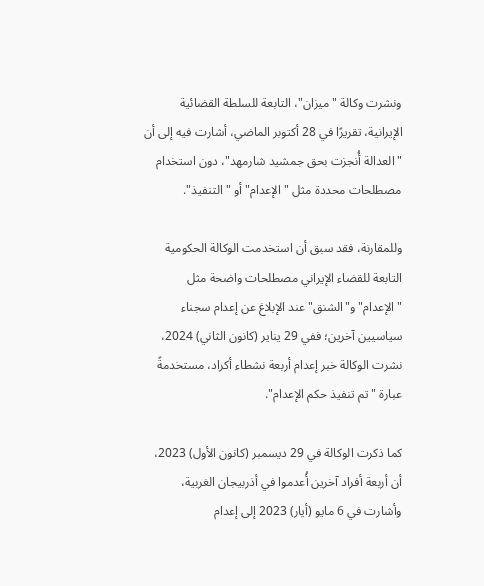ونشرت وكالة "ميزان"، التابعة للسلطة القضائية الإيرانية، تقريرًا في 28 أكتوبر الماضي، أشارت فيه إلى أن "العدالة أُنجزت بحق جمشيد شارمهد"، دون استخدام مصطلحات محددة مثل "الإعدام" أو "التنفيذ".

وللمقارنة، فقد سبق أن استخدمت الوكالة الحكومية التابعة للقضاء الإيراني مصطلحات واضحة مثل "الإعدام" و"الشنق" عند الإبلاغ عن إعدام سجناء سياسيين آخرين؛ ففي 29 يناير (كانون الثاني) 2024، نشرت الوكالة خبر إعدام أربعة نشطاء أكراد، مستخدمةً عبارة "تم تنفيذ حكم الإعدام".

كما ذكرت الوكالة في 29 ديسمبر (كانون الأول) 2023، أن أربعة أفراد آخرين أُعدموا في أذربيجان الغربية، وأشارت في 6 مايو (أيار) 2023 إلى إعدام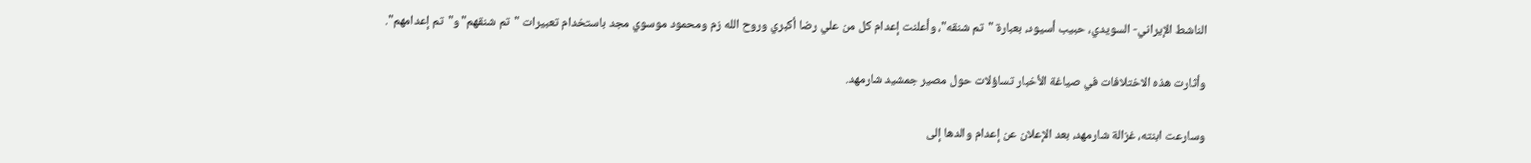الناشط الإيراني- السويدي، حبيب أسيود، بعبارة "تم شنقه"، وأعلنت إعدام كل من علي رضا أكبري وروح الله زم ومحمود موسوي مجد باستخدام تعبيرات "تم شنقهم" و"تم إعدامهم".

وأثارت هذه الاختلافات في صياغة الأخبار تساؤلات حول مصير جمشيد شارمهد.

وسارعت ابنته، غزالة شارمهد، بعد الإعلان عن إعدام والدها إلى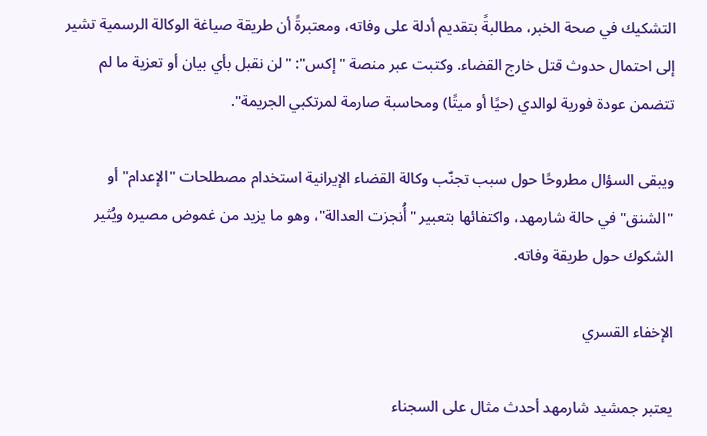التشكيك في صحة الخبر، مطالبةً بتقديم أدلة على وفاته، ومعتبرةً أن طريقة صياغة الوكالة الرسمية تشير إلى احتمال حدوث قتل خارج القضاء. وكتبت عبر منصة "إكس": "لن نقبل بأي بيان أو تعزية ما لم تتضمن عودة فورية لوالدي (حيًا أو ميتًا) ومحاسبة صارمة لمرتكبي الجريمة".

ويبقى السؤال مطروحًا حول سبب تجنّب وكالة القضاء الإيرانية استخدام مصطلحات "الإعدام" أو "الشنق" في حالة شارمهد، واكتفائها بتعبير "أُنجزت العدالة"، وهو ما يزيد من غموض مصيره ويُثير الشكوك حول طريقة وفاته.

الإخفاء القسري

يعتبر جمشيد شارمهد أحدث مثال على السجناء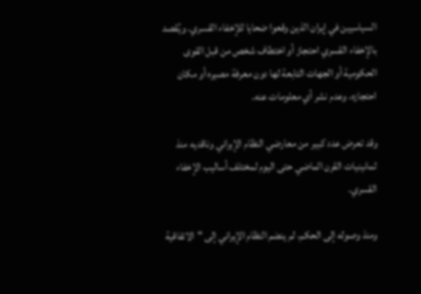السياسيين في إيران الذين وقعوا ضحايا للإخفاء القسري. ويُقصد بالإخفاء القسري احتجاز أو اختطاف شخص من قبل القوى الحكومية أو الجهات التابعة لها دون معرفة مصيره أو مكان احتجازه، وعدم نشر أي معلومات عنه.

وقد تعرض عدد كبير من معارضي النظام الإيراني وناقديه منذ ثمانينيات القرن الماضي حتى اليوم لمختلف أساليب الإخفاء القسري.

ومنذ وصوله إلى الحكم، لم ينضم النظام الإيراني إلى "الاتفاقية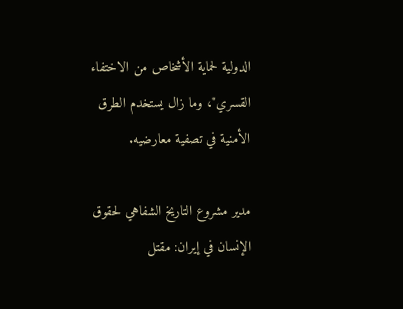الدولية لحماية الأشخاص من الاختفاء القسري"، وما زال يستخدم الطرق الأمنية في تصفية معارضيه.

مدير مشروع التاريخ الشفاهي لحقوق الإنسان في إيران: مقتل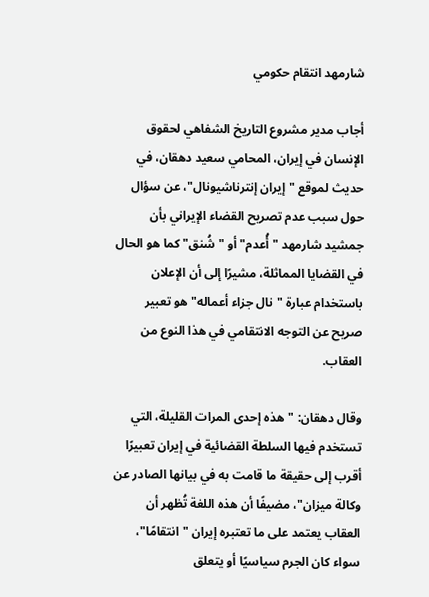شارمهد انتقام حكومي

أجاب مدير مشروع التاريخ الشفاهي لحقوق الإنسان في إيران، المحامي سعيد دهقان، في حديث لموقع "إيران إنترناشيونال"، عن سؤال حول سبب عدم تصريح القضاء الإيراني بأن جمشيد شارمهد "أُعدم" أو "شُنق" كما هو الحال في القضايا المماثلة، مشيرًا إلى أن الإعلان باستخدام عبارة "نال جزاء أعماله" هو تعبير صريح عن التوجه الانتقامي في هذا النوع من العقاب.

وقال دهقان: "هذه إحدى المرات القليلة، التي تستخدم فيها السلطة القضائية في إيران تعبيرًا أقرب إلى حقيقة ما قامت به في بيانها الصادر عن وكالة ميزان"، مضيفًا أن هذه اللغة تُظهر أن العقاب يعتمد على ما تعتبره إيران "انتقامًا"، سواء كان الجرم سياسيًا أو يتعلق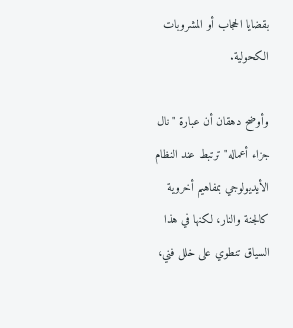بقضايا الحجاب أو المشروبات الكحولية.

وأوضح دهقان أن عبارة "نال جزاء أعماله" ترتبط عند النظام الأيديولوجي بمفاهيم أخروية كالجنة والنار، لكنها في هذا السياق تنطوي على خلل فني،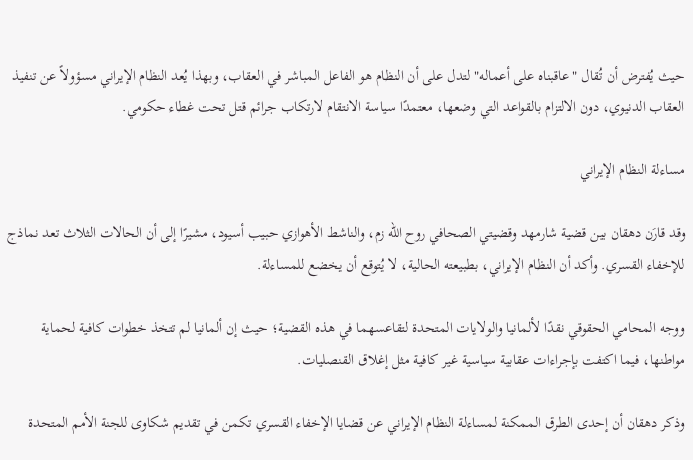حيث يُفترض أن تُقال "عاقبناه على أعماله" لتدل على أن النظام هو الفاعل المباشر في العقاب، وبهذا يُعد النظام الإيراني مسؤولاً عن تنفيذ العقاب الدنيوي، دون الالتزام بالقواعد التي وضعها، معتمدًا سياسة الانتقام لارتكاب جرائم قتل تحت غطاء حكومي.

مساءلة النظام الإيراني

وقد قارَن دهقان بين قضية شارمهد وقضيتي الصحافي روح الله زم، والناشط الأهوازي حبيب أسيود، مشيرًا إلى أن الحالات الثلاث تعد نماذج للإخفاء القسري. وأكد أن النظام الإيراني، بطبيعته الحالية، لا يُتوقع أن يخضع للمساءلة.

ووجه المحامي الحقوقي نقدًا لألمانيا والولايات المتحدة لتقاعسهما في هذه القضية؛ حيث إن ألمانيا لم تتخذ خطوات كافية لحماية مواطنها، فيما اكتفت بإجراءات عقابية سياسية غير كافية مثل إغلاق القنصليات.

وذكر دهقان أن إحدى الطرق الممكنة لمساءلة النظام الإيراني عن قضايا الإخفاء القسري تكمن في تقديم شكاوى للجنة الأمم المتحدة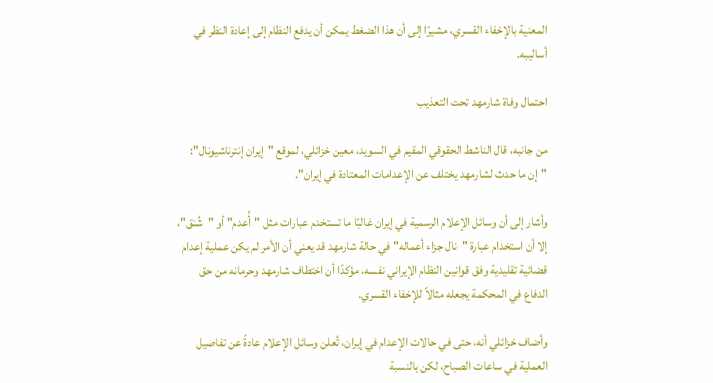المعنية بالإخفاء القسري، مشيرًا إلى أن هذا الضغط يمكن أن يدفع النظام إلى إعادة النظر في أساليبه.

احتمال وفاة شارمهد تحت التعذيب

من جانبه، قال الناشط الحقوقي المقيم في السويد، معين خزائلي، لموقع "إيران إنترناشيونال": "إن ما حدث لشارمهد يختلف عن الإعدامات المعتادة في إيران".

وأشار إلى أن وسائل الإعلام الرسمية في إيران غالبًا ما تستخدم عبارات مثل "أُعدم" أو "شُنق"، إلا أن استخدام عبارة "نال جزاء أعماله" في حالة شارمهد قد يعني أن الأمر لم يكن عملية إعدام قضائية تقليدية وفق قوانين النظام الإيراني نفسه، مؤكدًا أن اختطاف شارمهد وحرمانه من حق الدفاع في المحكمة يجعله مثالاً للإخفاء القسري.

وأضاف خزائلي أنه، حتى في حالات الإعدام في إيران، تُعلن وسائل الإعلام عادةً عن تفاصيل العملية في ساعات الصباح، لكن بالنسبة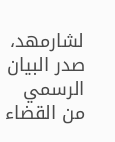لشارمهد، صدر البيان الرسمي من القضاء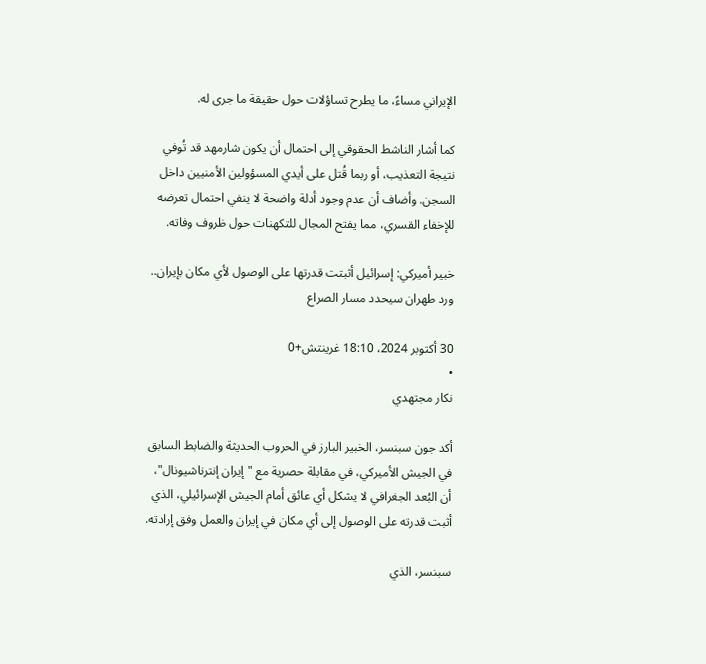الإيراني مساءً، ما يطرح تساؤلات حول حقيقة ما جرى له.

كما أشار الناشط الحقوقي إلى احتمال أن يكون شارمهد قد تُوفي نتيجة التعذيب، أو ربما قُتل على أيدي المسؤولين الأمنيين داخل السجن. وأضاف أن عدم وجود أدلة واضحة لا ينفي احتمال تعرضه للإخفاء القسري، مما يفتح المجال للتكهنات حول ظروف وفاته.

خبير أميركي: إسرائيل أثبتت قدرتها على الوصول لأي مكان بإيران.. ورد طهران سيحدد مسار الصراع

30 أكتوبر 2024، 18:10 غرينتش+0
•
نكار مجتهدي

أكد جون سبنسر، الخبير البارز في الحروب الحديثة والضابط السابق في الجيش الأميركي، في مقابلة حصرية مع "إيران إنترناشيونال"، أن البُعد الجغرافي لا يشكل أي عائق أمام الجيش الإسرائيلي، الذي أثبت قدرته على الوصول إلى أي مكان في إيران والعمل وفق إرادته.

سبنسر، الذي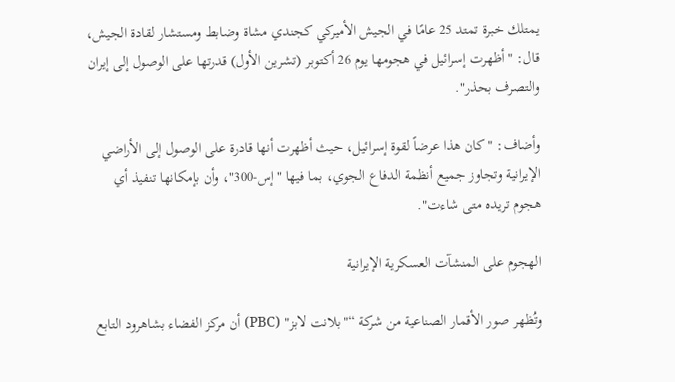يمتلك خبرة تمتد 25 عامًا في الجيش الأميركي كجندي مشاة وضابط ومستشار لقادة الجيش، قال: "أظهرت إسرائيل في هجومها يوم 26 أكتوبر (تشرين الأول) قدرتها على الوصول إلى إيران والتصرف بحذر".

وأضاف: "كان هذا عرضاً لقوة إسرائيل، حيث أظهرت أنها قادرة على الوصول إلى الأراضي الإيرانية وتجاوز جميع أنظمة الدفاع الجوي، بما فيها "إس-300"، وأن بإمكانها تنفيذ أي هجوم تريده متى شاءت".

الهجوم على المنشآت العسكرية الإيرانية

وتُظهر صور الأقمار الصناعية من شركة “"بلانت لابز" (PBC) أن مركز الفضاء بشاهرود التابع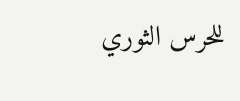للحرس الثوري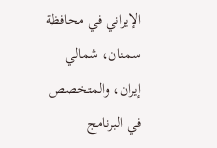الإيراني في محافظة سمنان، شمالي إيران، والمتخصص في البرنامج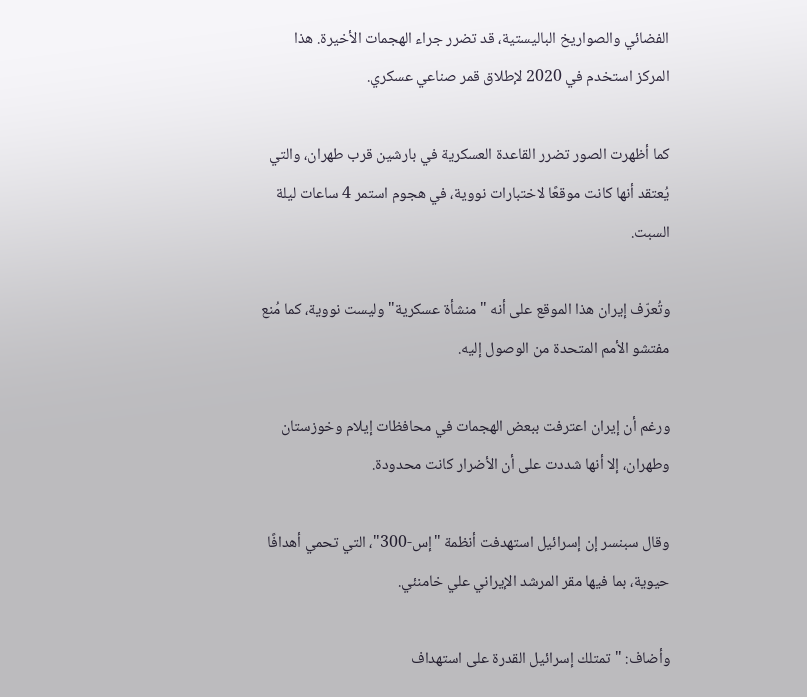الفضائي والصواريخ الباليستية، قد تضرر جراء الهجمات الأخيرة. هذا المركز استخدم في 2020 لإطلاق قمر صناعي عسكري.

كما أظهرت الصور تضرر القاعدة العسكرية في بارشين قرب طهران، والتي يُعتقد أنها كانت موقعًا لاختبارات نووية، في هجوم استمر 4 ساعات ليلة السبت.

وتُعرّف إيران هذا الموقع على أنه "منشأة عسكرية" وليست نووية، كما مُنع مفتشو الأمم المتحدة من الوصول إليه.

ورغم أن إيران اعترفت ببعض الهجمات في محافظات إيلام وخوزستان وطهران، إلا أنها شددت على أن الأضرار كانت محدودة.

وقال سبنسر إن إسرائيل استهدفت أنظمة "إس-300"، التي تحمي أهدافًا حيوية، بما فيها مقر المرشد الإيراني علي خامنئي.

وأضاف: "تمتلك إسرائيل القدرة على استهداف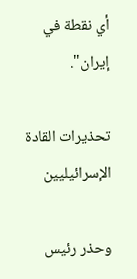أي نقطة في إيران".

تحذيرات القادة الإسرائيليين

وحذر رئيس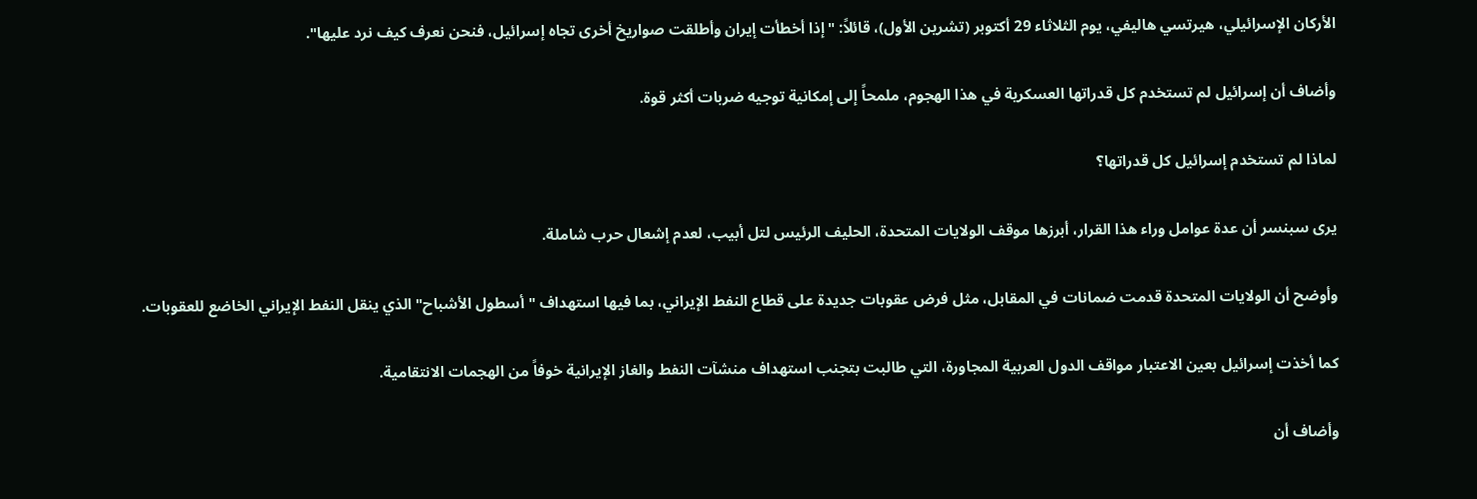الأركان الإسرائيلي، هيرتسي هاليفي، يوم الثلاثاء 29 أكتوبر (تشرين الأول)، قائلاً: "إذا أخطأت إيران وأطلقت صواريخ أخرى تجاه إسرائيل، فنحن نعرف كيف نرد عليها".

وأضاف أن إسرائيل لم تستخدم كل قدراتها العسكرية في هذا الهجوم، ملمحاً إلى إمكانية توجيه ضربات أكثر قوة.

لماذا لم تستخدم إسرائيل كل قدراتها؟

يرى سبنسر أن عدة عوامل وراء هذا القرار، أبرزها موقف الولايات المتحدة، الحليف الرئيس لتل أبيب، لعدم إشعال حرب شاملة.

وأوضح أن الولايات المتحدة قدمت ضمانات في المقابل، مثل فرض عقوبات جديدة على قطاع النفط الإيراني، بما فيها استهداف "أسطول الأشباح" الذي ينقل النفط الإيراني الخاضع للعقوبات.

كما أخذت إسرائيل بعين الاعتبار مواقف الدول العربية المجاورة، التي طالبت بتجنب استهداف منشآت النفط والغاز الإيرانية خوفاً من الهجمات الانتقامية.

وأضاف أن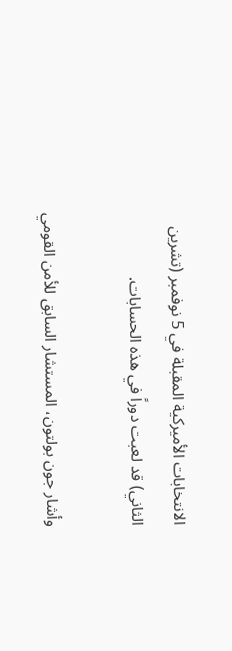الانتخابات الأميركية المقبلة في 5 نوفمبر (تشرين الثاني) قد لعبت دوراً في هذه الحسابات.

وأشار جون بولتون، المستشار السابق للأمن القومي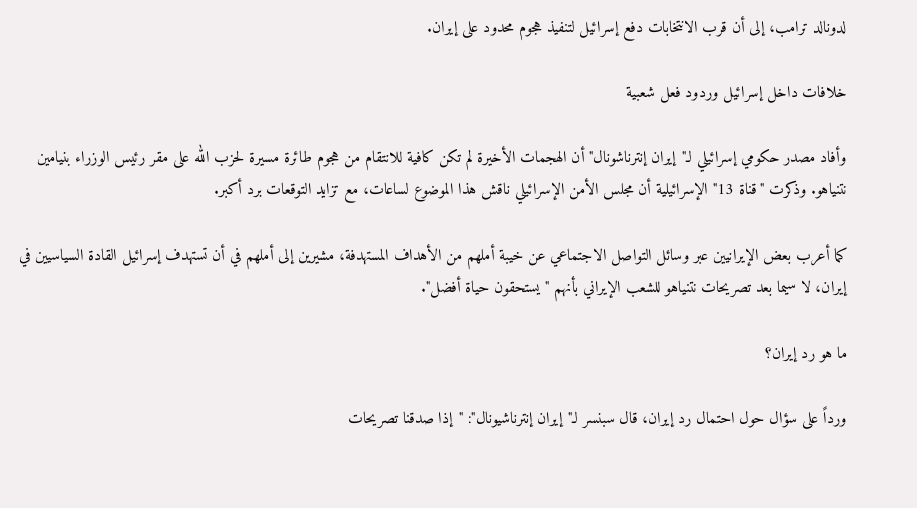لدونالد ترامب، إلى أن قرب الانتخابات دفع إسرائيل لتنفيذ هجوم محدود على إيران.

خلافات داخل إسرائيل وردود فعل شعبية

وأفاد مصدر حكومي إسرائيلي لـ"إيران إنترناشونال" أن الهجمات الأخيرة لم تكن كافية للانتقام من هجوم طائرة مسيرة لحزب الله على مقر رئيس الوزراء بنيامين نتنياهو. وذكرت "قناة 13" الإسرائيلية أن مجلس الأمن الإسرائيلي ناقش هذا الموضوع لساعات، مع تزايد التوقعات برد أكبر.

كما أعرب بعض الإيرانيين عبر وسائل التواصل الاجتماعي عن خيبة أملهم من الأهداف المستهدفة، مشيرين إلى أملهم في أن تستهدف إسرائيل القادة السياسيين في إيران، لا سيما بعد تصريحات نتنياهو للشعب الإيراني بأنهم "يستحقون حياة أفضل".

ما هو رد إيران؟

ورداً على سؤال حول احتمال رد إيران، قال سبنسر لـ"إيران إنترناشيونال": "إذا صدقنا تصريحات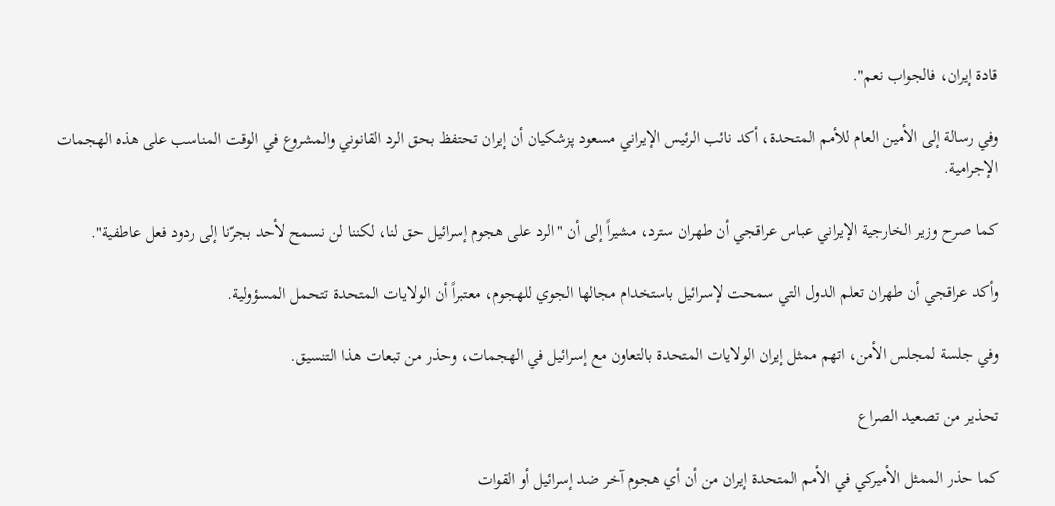قادة إيران، فالجواب نعم".

وفي رسالة إلى الأمين العام للأمم المتحدة، أكد نائب الرئيس الإيراني مسعود پزشكيان أن إيران تحتفظ بحق الرد القانوني والمشروع في الوقت المناسب على هذه الهجمات الإجرامية.

كما صرح وزير الخارجية الإيراني عباس عراقجي أن طهران سترد، مشيراً إلى أن "الرد على هجوم إسرائيل حق لنا، لكننا لن نسمح لأحد بجرّنا إلى ردود فعل عاطفية".

وأكد عراقجي أن طهران تعلم الدول التي سمحت لإسرائيل باستخدام مجالها الجوي للهجوم، معتبراً أن الولايات المتحدة تتحمل المسؤولية.

وفي جلسة لمجلس الأمن، اتهم ممثل إيران الولايات المتحدة بالتعاون مع إسرائيل في الهجمات، وحذر من تبعات هذا التنسيق.

تحذير من تصعيد الصراع

كما حذر الممثل الأميركي في الأمم المتحدة إيران من أن أي هجوم آخر ضد إسرائيل أو القوات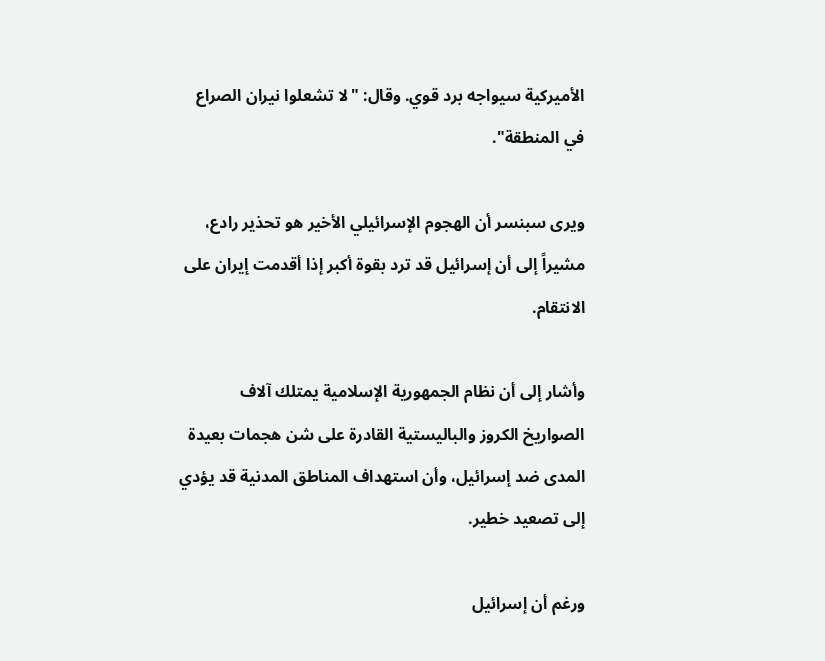الأميركية سيواجه برد قوي. وقال: "لا تشعلوا نيران الصراع في المنطقة".

ويرى سبنسر أن الهجوم الإسرائيلي الأخير هو تحذير رادع، مشيراً إلى أن إسرائيل قد ترد بقوة أكبر إذا أقدمت إيران على الانتقام.

وأشار إلى أن نظام الجمهورية الإسلامية يمتلك آلاف الصواريخ الكروز والباليستية القادرة على شن هجمات بعيدة المدى ضد إسرائيل، وأن استهداف المناطق المدنية قد يؤدي إلى تصعيد خطير.

ورغم أن إسرائيل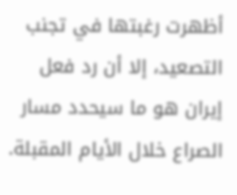أظهرت رغبتها في تجنب التصعيد، إلا أن رد فعل إيران هو ما سيحدد مسار الصراع خلال الأيام المقبلة.